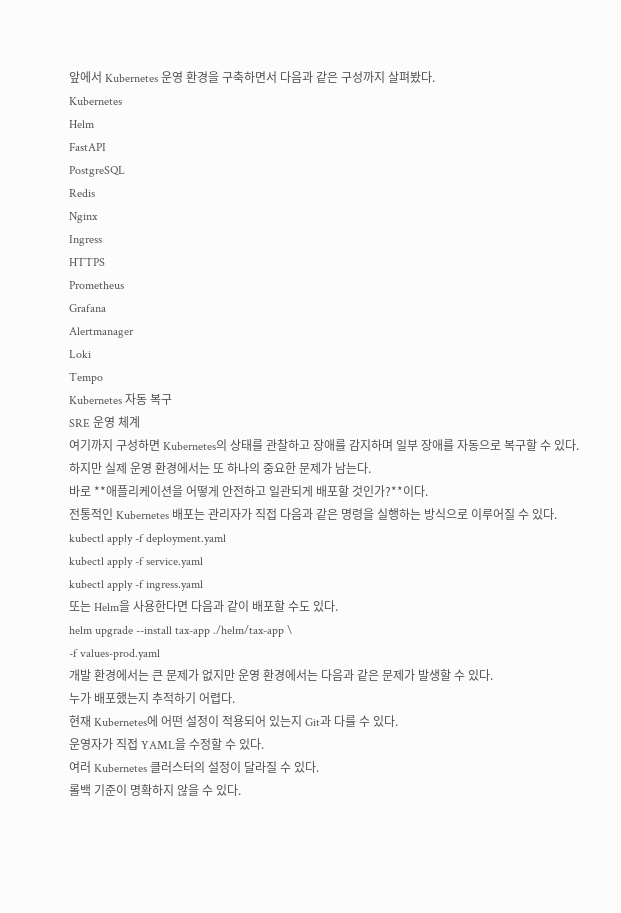앞에서 Kubernetes 운영 환경을 구축하면서 다음과 같은 구성까지 살펴봤다.
Kubernetes
Helm
FastAPI
PostgreSQL
Redis
Nginx
Ingress
HTTPS
Prometheus
Grafana
Alertmanager
Loki
Tempo
Kubernetes 자동 복구
SRE 운영 체계
여기까지 구성하면 Kubernetes의 상태를 관찰하고 장애를 감지하며 일부 장애를 자동으로 복구할 수 있다.
하지만 실제 운영 환경에서는 또 하나의 중요한 문제가 남는다.
바로 **애플리케이션을 어떻게 안전하고 일관되게 배포할 것인가?**이다.
전통적인 Kubernetes 배포는 관리자가 직접 다음과 같은 명령을 실행하는 방식으로 이루어질 수 있다.
kubectl apply -f deployment.yaml
kubectl apply -f service.yaml
kubectl apply -f ingress.yaml
또는 Helm을 사용한다면 다음과 같이 배포할 수도 있다.
helm upgrade --install tax-app ./helm/tax-app \
-f values-prod.yaml
개발 환경에서는 큰 문제가 없지만 운영 환경에서는 다음과 같은 문제가 발생할 수 있다.
누가 배포했는지 추적하기 어렵다.
현재 Kubernetes에 어떤 설정이 적용되어 있는지 Git과 다를 수 있다.
운영자가 직접 YAML을 수정할 수 있다.
여러 Kubernetes 클러스터의 설정이 달라질 수 있다.
롤백 기준이 명확하지 않을 수 있다.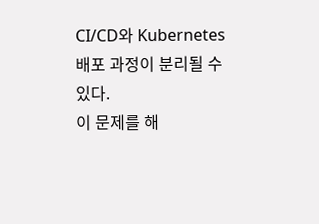CI/CD와 Kubernetes 배포 과정이 분리될 수 있다.
이 문제를 해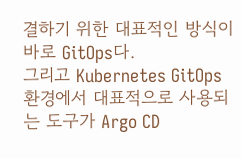결하기 위한 대표적인 방식이 바로 GitOps다.
그리고 Kubernetes GitOps 환경에서 대표적으로 사용되는 도구가 Argo CD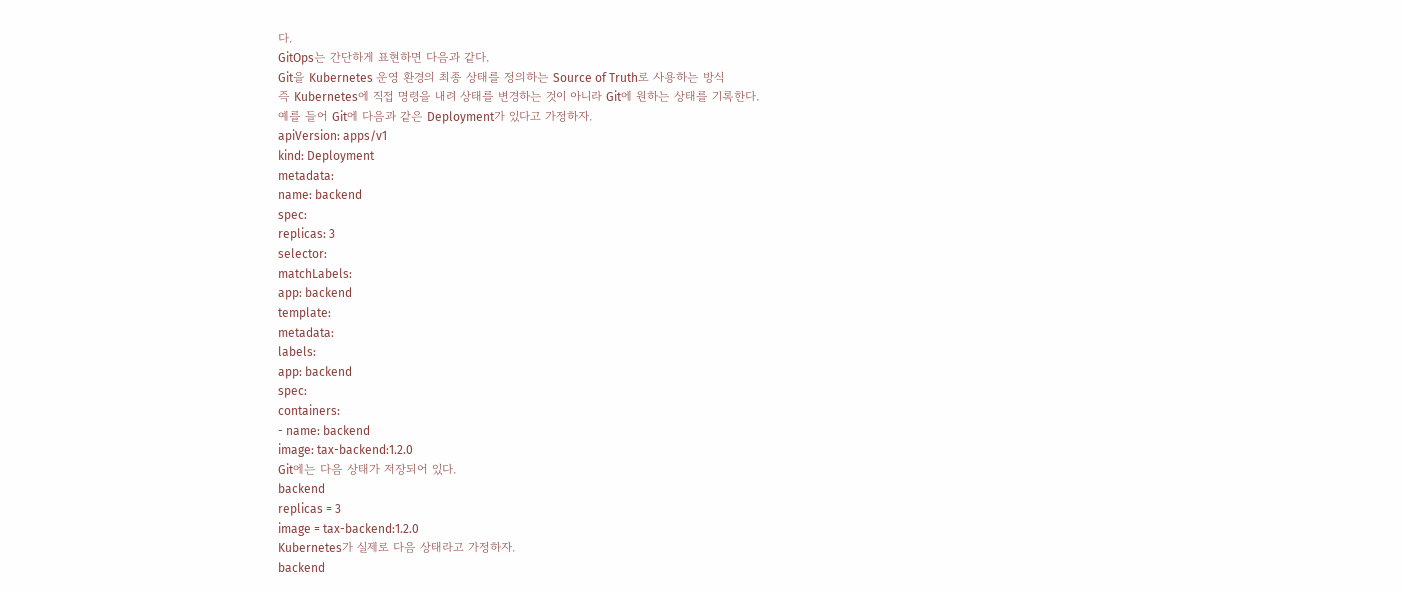다.
GitOps는 간단하게 표현하면 다음과 같다.
Git을 Kubernetes 운영 환경의 최종 상태를 정의하는 Source of Truth로 사용하는 방식
즉 Kubernetes에 직접 명령을 내려 상태를 변경하는 것이 아니라 Git에 원하는 상태를 기록한다.
예를 들어 Git에 다음과 같은 Deployment가 있다고 가정하자.
apiVersion: apps/v1
kind: Deployment
metadata:
name: backend
spec:
replicas: 3
selector:
matchLabels:
app: backend
template:
metadata:
labels:
app: backend
spec:
containers:
- name: backend
image: tax-backend:1.2.0
Git에는 다음 상태가 저장되어 있다.
backend
replicas = 3
image = tax-backend:1.2.0
Kubernetes가 실제로 다음 상태라고 가정하자.
backend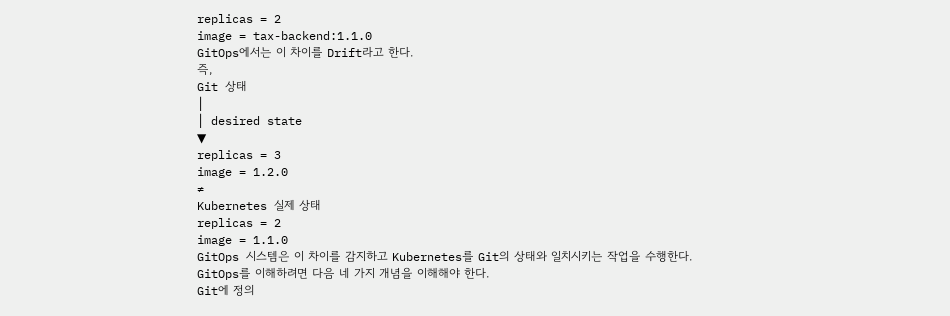replicas = 2
image = tax-backend:1.1.0
GitOps에서는 이 차이를 Drift라고 한다.
즉,
Git 상태
│
│ desired state
▼
replicas = 3
image = 1.2.0
≠
Kubernetes 실제 상태
replicas = 2
image = 1.1.0
GitOps 시스템은 이 차이를 감지하고 Kubernetes를 Git의 상태와 일치시키는 작업을 수행한다.
GitOps를 이해하려면 다음 네 가지 개념을 이해해야 한다.
Git에 정의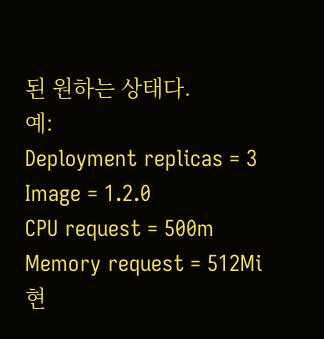된 원하는 상태다.
예:
Deployment replicas = 3
Image = 1.2.0
CPU request = 500m
Memory request = 512Mi
현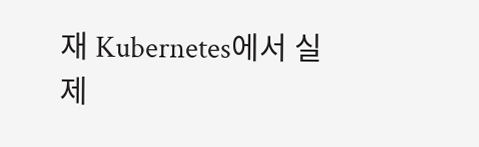재 Kubernetes에서 실제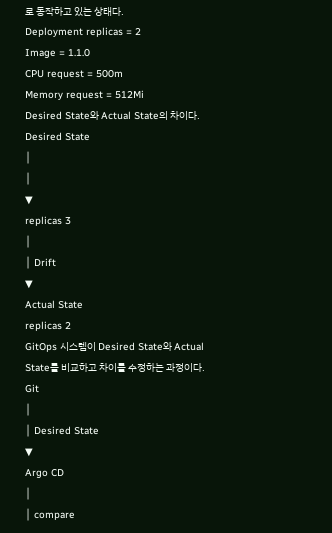로 동작하고 있는 상태다.
Deployment replicas = 2
Image = 1.1.0
CPU request = 500m
Memory request = 512Mi
Desired State와 Actual State의 차이다.
Desired State
│
│
▼
replicas 3
│
│ Drift
▼
Actual State
replicas 2
GitOps 시스템이 Desired State와 Actual State를 비교하고 차이를 수정하는 과정이다.
Git
│
│ Desired State
▼
Argo CD
│
│ compare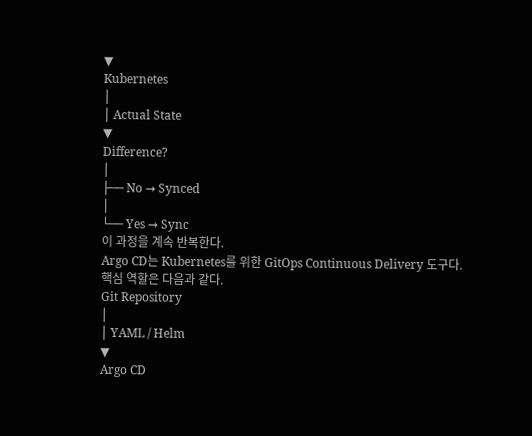▼
Kubernetes
│
│ Actual State
▼
Difference?
│
├── No → Synced
│
└── Yes → Sync
이 과정을 계속 반복한다.
Argo CD는 Kubernetes를 위한 GitOps Continuous Delivery 도구다.
핵심 역할은 다음과 같다.
Git Repository
│
│ YAML / Helm
▼
Argo CD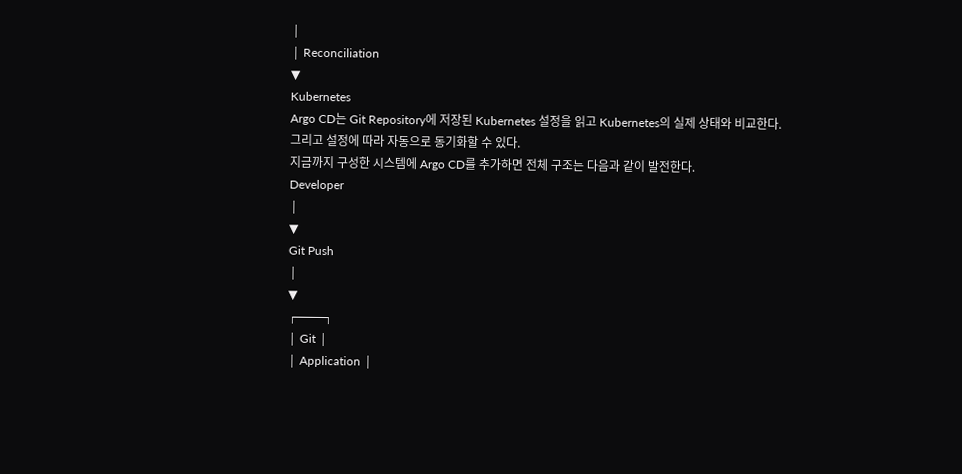│
│ Reconciliation
▼
Kubernetes
Argo CD는 Git Repository에 저장된 Kubernetes 설정을 읽고 Kubernetes의 실제 상태와 비교한다.
그리고 설정에 따라 자동으로 동기화할 수 있다.
지금까지 구성한 시스템에 Argo CD를 추가하면 전체 구조는 다음과 같이 발전한다.
Developer
│
▼
Git Push
│
▼
┌───┐
│ Git │
│ Application │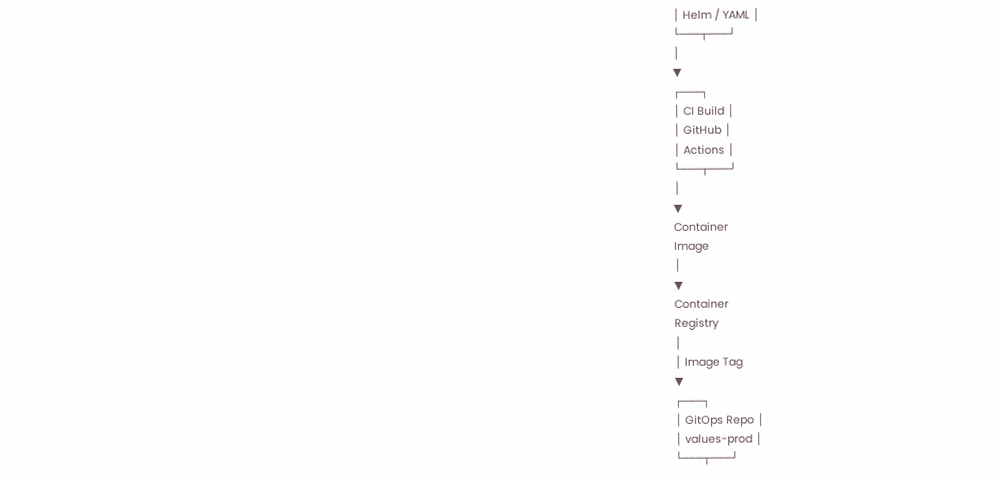│ Helm / YAML │
└───┬───┘
│
▼
┌───┐
│ CI Build │
│ GitHub │
│ Actions │
└───┬───┘
│
▼
Container
Image
│
▼
Container
Registry
│
│ Image Tag
▼
┌───┐
│ GitOps Repo │
│ values-prod │
└───┬───┘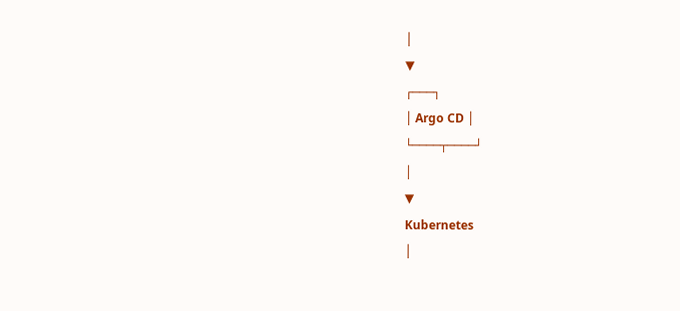│
▼
┌───┐
│ Argo CD │
└────┬────┘
│
▼
Kubernetes
│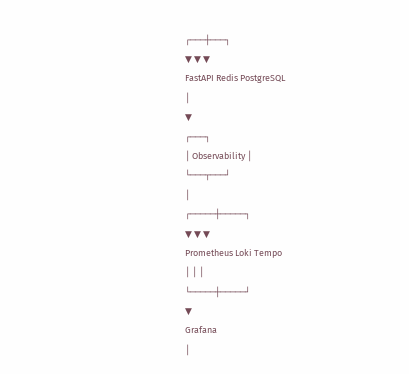┌───┼───┐
▼ ▼ ▼
FastAPI Redis PostgreSQL
│
▼
┌───┐
│ Observability │
└───┬───┘
│
┌─────┼─────┐
▼ ▼ ▼
Prometheus Loki Tempo
│ │ │
└─────┼─────┘
▼
Grafana
│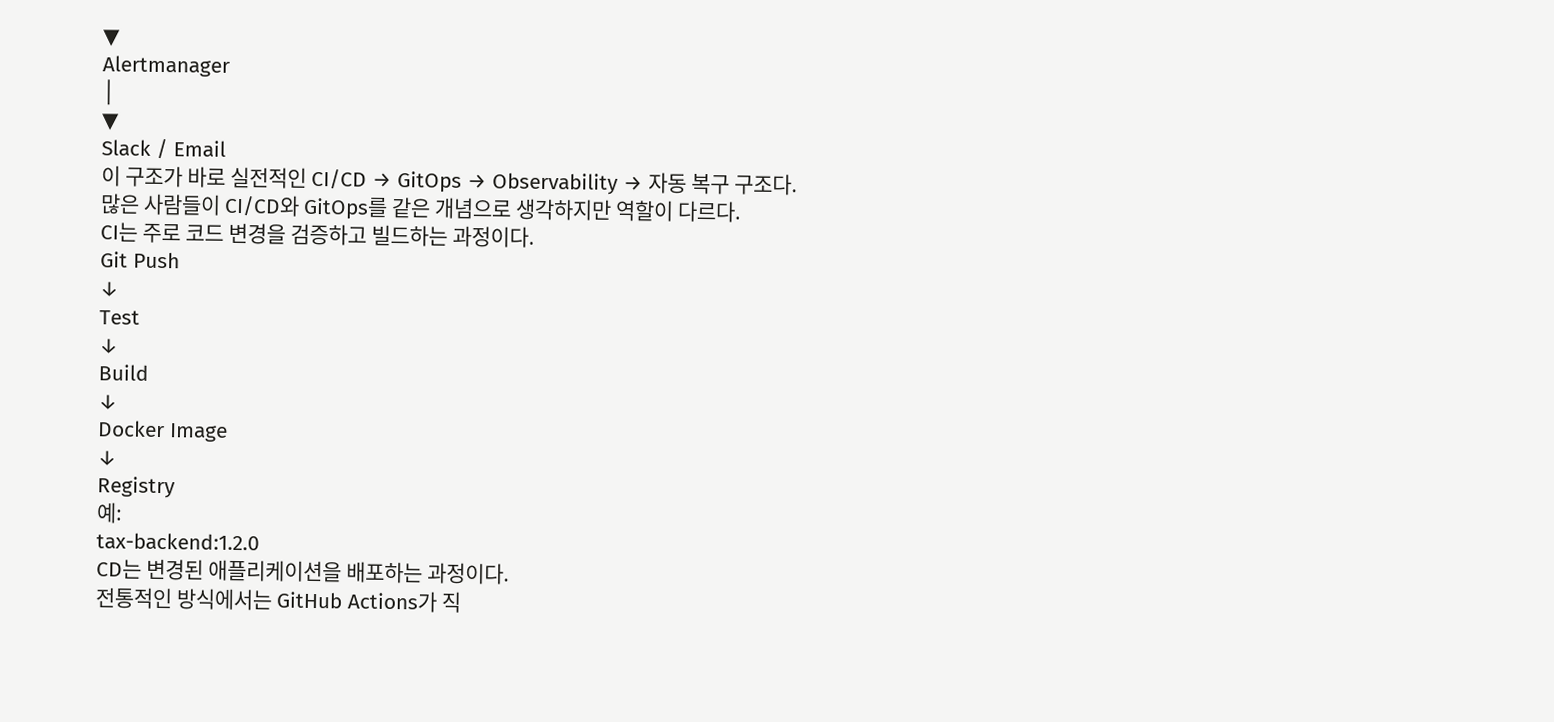▼
Alertmanager
│
▼
Slack / Email
이 구조가 바로 실전적인 CI/CD → GitOps → Observability → 자동 복구 구조다.
많은 사람들이 CI/CD와 GitOps를 같은 개념으로 생각하지만 역할이 다르다.
CI는 주로 코드 변경을 검증하고 빌드하는 과정이다.
Git Push
↓
Test
↓
Build
↓
Docker Image
↓
Registry
예:
tax-backend:1.2.0
CD는 변경된 애플리케이션을 배포하는 과정이다.
전통적인 방식에서는 GitHub Actions가 직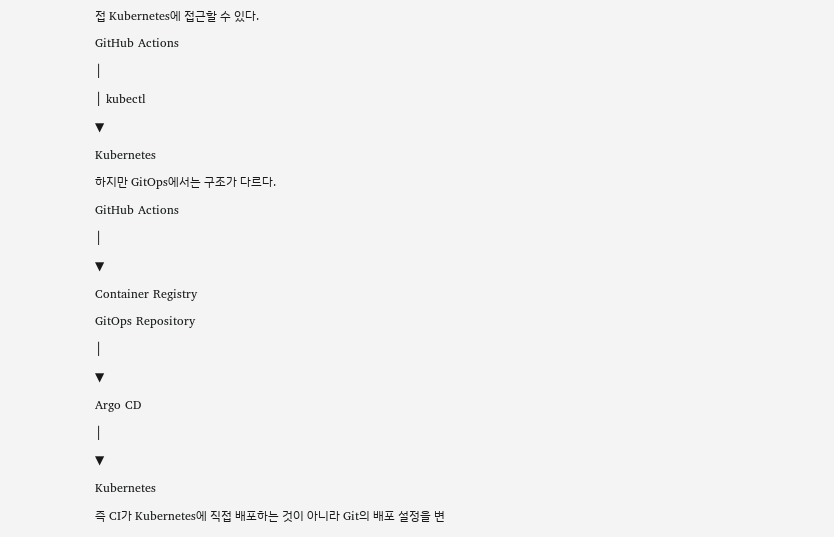접 Kubernetes에 접근할 수 있다.
GitHub Actions
│
│ kubectl
▼
Kubernetes
하지만 GitOps에서는 구조가 다르다.
GitHub Actions
│
▼
Container Registry
GitOps Repository
│
▼
Argo CD
│
▼
Kubernetes
즉 CI가 Kubernetes에 직접 배포하는 것이 아니라 Git의 배포 설정을 변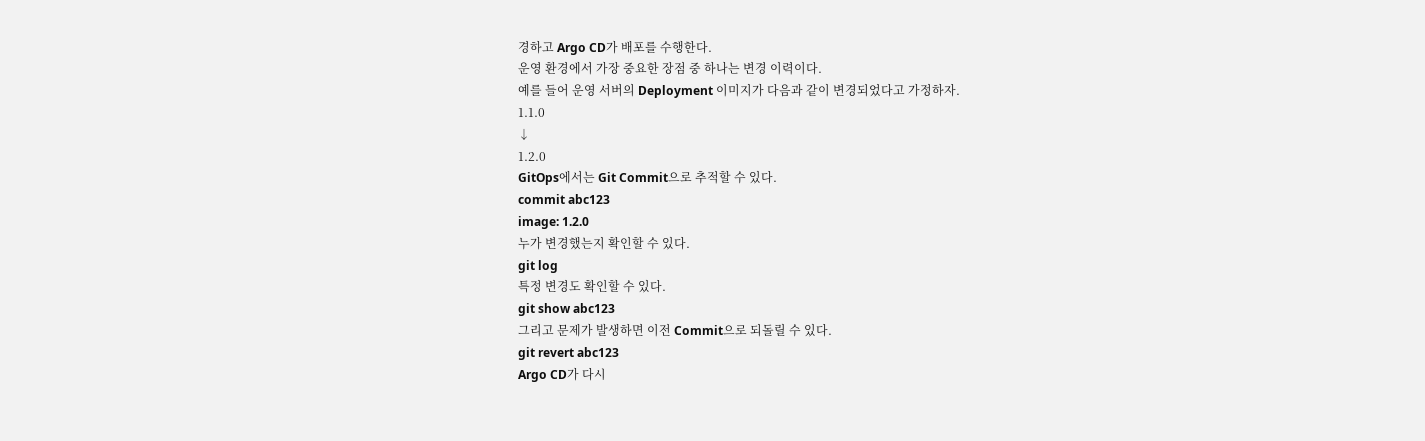경하고 Argo CD가 배포를 수행한다.
운영 환경에서 가장 중요한 장점 중 하나는 변경 이력이다.
예를 들어 운영 서버의 Deployment 이미지가 다음과 같이 변경되었다고 가정하자.
1.1.0
↓
1.2.0
GitOps에서는 Git Commit으로 추적할 수 있다.
commit abc123
image: 1.2.0
누가 변경했는지 확인할 수 있다.
git log
특정 변경도 확인할 수 있다.
git show abc123
그리고 문제가 발생하면 이전 Commit으로 되돌릴 수 있다.
git revert abc123
Argo CD가 다시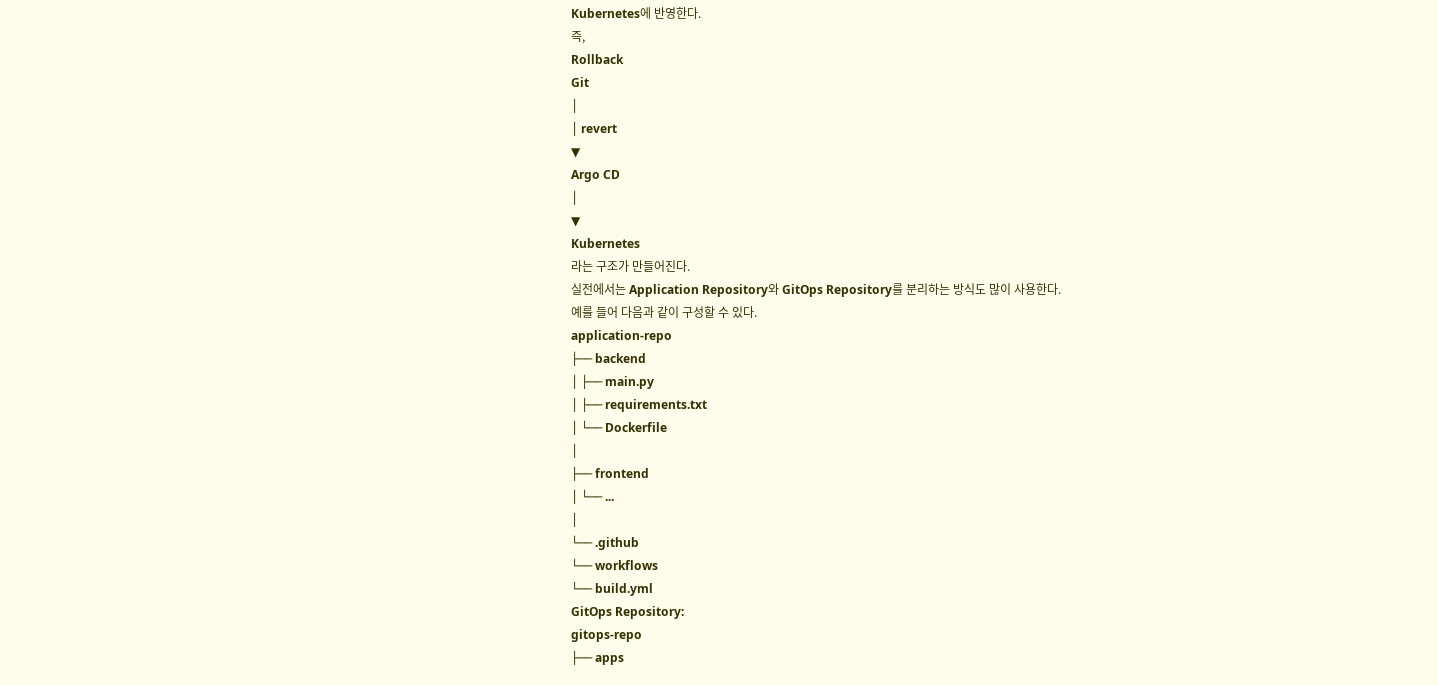Kubernetes에 반영한다.
즉,
Rollback
Git
│
│ revert
▼
Argo CD
│
▼
Kubernetes
라는 구조가 만들어진다.
실전에서는 Application Repository와 GitOps Repository를 분리하는 방식도 많이 사용한다.
예를 들어 다음과 같이 구성할 수 있다.
application-repo
├── backend
│ ├── main.py
│ ├── requirements.txt
│ └── Dockerfile
│
├── frontend
│ └── ...
│
└── .github
└── workflows
└── build.yml
GitOps Repository:
gitops-repo
├── apps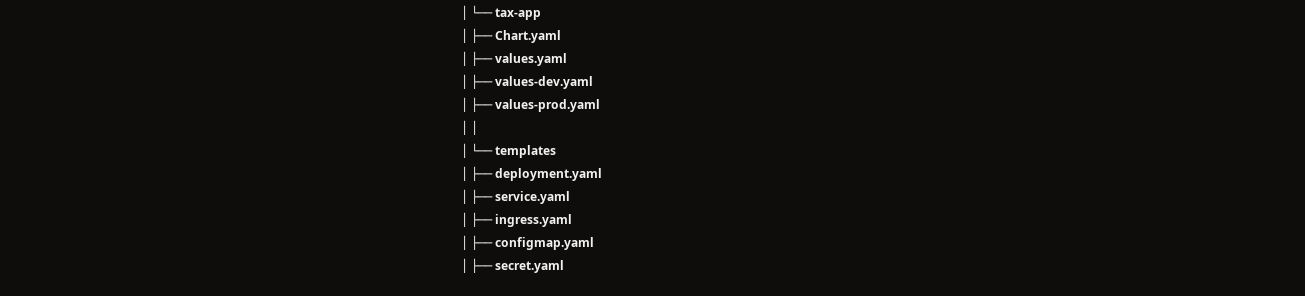│ └── tax-app
│ ├── Chart.yaml
│ ├── values.yaml
│ ├── values-dev.yaml
│ ├── values-prod.yaml
│ │
│ └── templates
│ ├── deployment.yaml
│ ├── service.yaml
│ ├── ingress.yaml
│ ├── configmap.yaml
│ ├── secret.yaml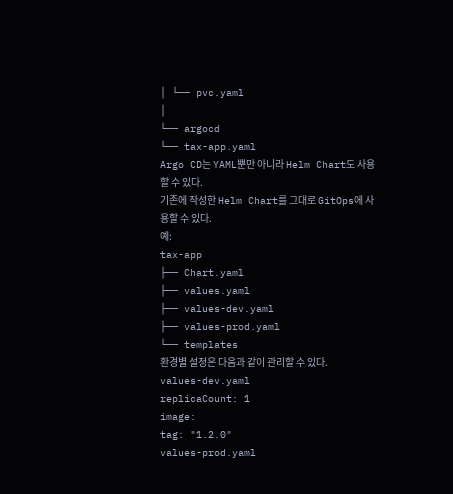│ └── pvc.yaml
│
└── argocd
└── tax-app.yaml
Argo CD는 YAML뿐만 아니라 Helm Chart도 사용할 수 있다.
기존에 작성한 Helm Chart를 그대로 GitOps에 사용할 수 있다.
예:
tax-app
├── Chart.yaml
├── values.yaml
├── values-dev.yaml
├── values-prod.yaml
└── templates
환경별 설정은 다음과 같이 관리할 수 있다.
values-dev.yaml
replicaCount: 1
image:
tag: "1.2.0"
values-prod.yaml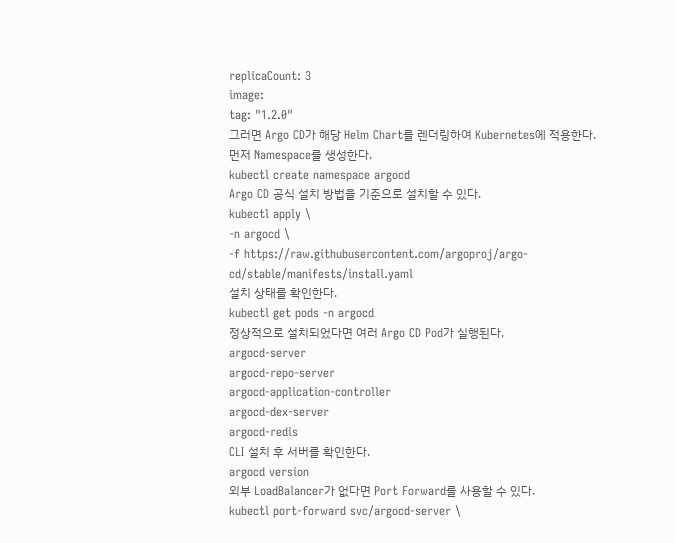replicaCount: 3
image:
tag: "1.2.0"
그러면 Argo CD가 해당 Helm Chart를 렌더링하여 Kubernetes에 적용한다.
먼저 Namespace를 생성한다.
kubectl create namespace argocd
Argo CD 공식 설치 방법을 기준으로 설치할 수 있다.
kubectl apply \
-n argocd \
-f https://raw.githubusercontent.com/argoproj/argo-cd/stable/manifests/install.yaml
설치 상태를 확인한다.
kubectl get pods -n argocd
정상적으로 설치되었다면 여러 Argo CD Pod가 실행된다.
argocd-server
argocd-repo-server
argocd-application-controller
argocd-dex-server
argocd-redis
CLI 설치 후 서버를 확인한다.
argocd version
외부 LoadBalancer가 없다면 Port Forward를 사용할 수 있다.
kubectl port-forward svc/argocd-server \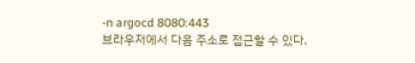-n argocd 8080:443
브라우저에서 다음 주소로 접근할 수 있다.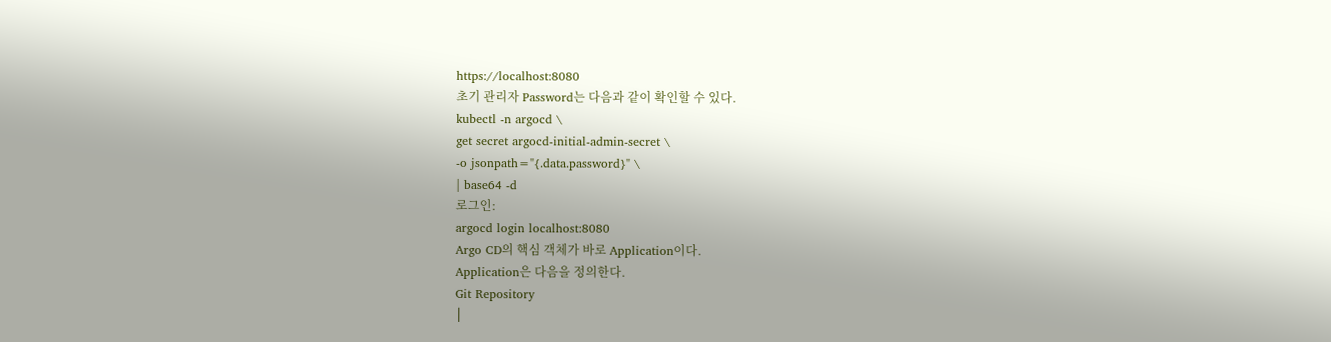https://localhost:8080
초기 관리자 Password는 다음과 같이 확인할 수 있다.
kubectl -n argocd \
get secret argocd-initial-admin-secret \
-o jsonpath="{.data.password}" \
| base64 -d
로그인:
argocd login localhost:8080
Argo CD의 핵심 객체가 바로 Application이다.
Application은 다음을 정의한다.
Git Repository
│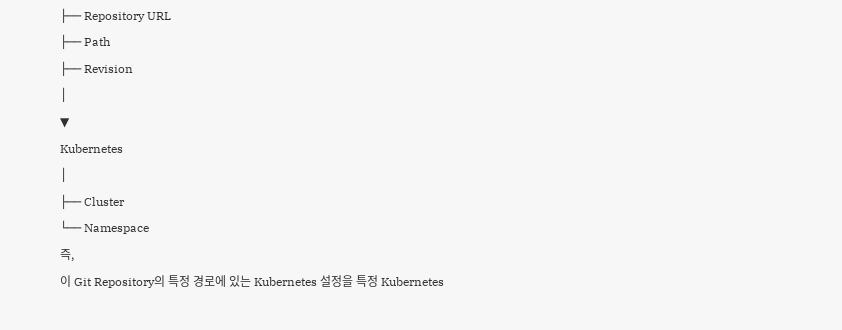├── Repository URL
├── Path
├── Revision
│
▼
Kubernetes
│
├── Cluster
└── Namespace
즉,
이 Git Repository의 특정 경로에 있는 Kubernetes 설정을 특정 Kubernetes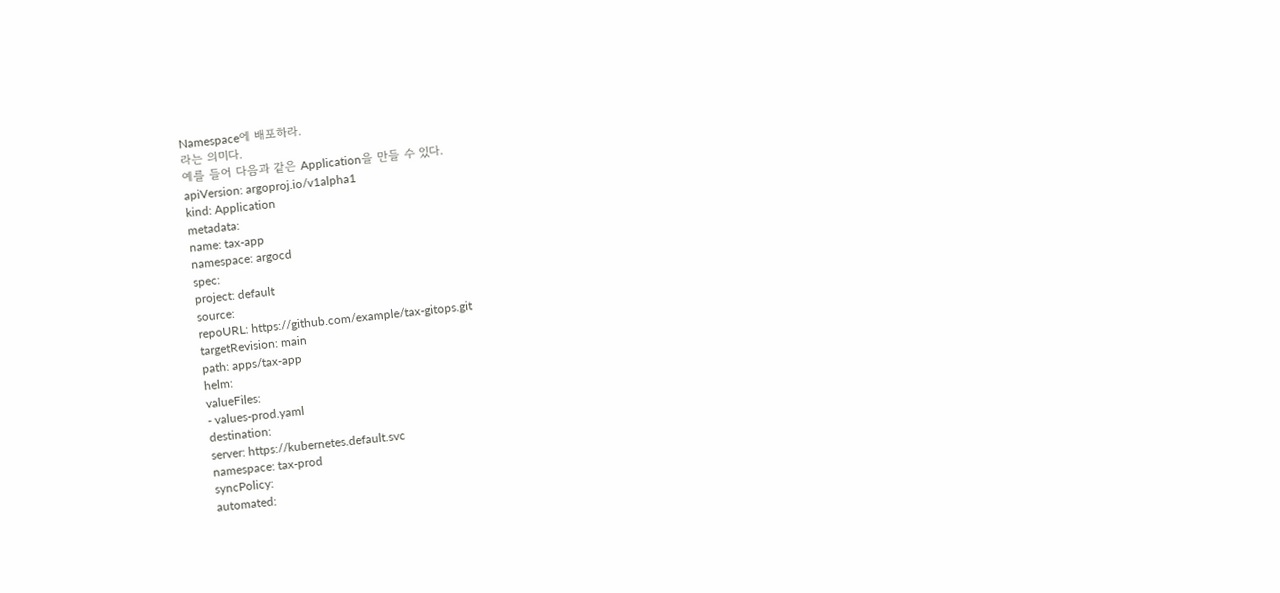Namespace에 배포하라.
라는 의미다.
예를 들어 다음과 같은 Application을 만들 수 있다.
apiVersion: argoproj.io/v1alpha1
kind: Application
metadata:
name: tax-app
namespace: argocd
spec:
project: default
source:
repoURL: https://github.com/example/tax-gitops.git
targetRevision: main
path: apps/tax-app
helm:
valueFiles:
- values-prod.yaml
destination:
server: https://kubernetes.default.svc
namespace: tax-prod
syncPolicy:
automated: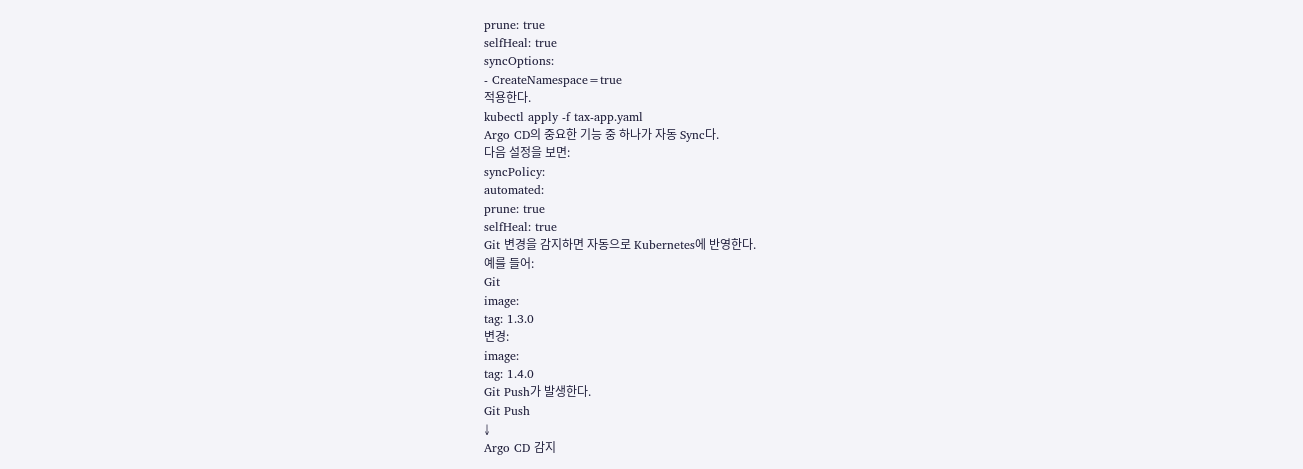prune: true
selfHeal: true
syncOptions:
- CreateNamespace=true
적용한다.
kubectl apply -f tax-app.yaml
Argo CD의 중요한 기능 중 하나가 자동 Sync다.
다음 설정을 보면:
syncPolicy:
automated:
prune: true
selfHeal: true
Git 변경을 감지하면 자동으로 Kubernetes에 반영한다.
예를 들어:
Git
image:
tag: 1.3.0
변경:
image:
tag: 1.4.0
Git Push가 발생한다.
Git Push
↓
Argo CD 감지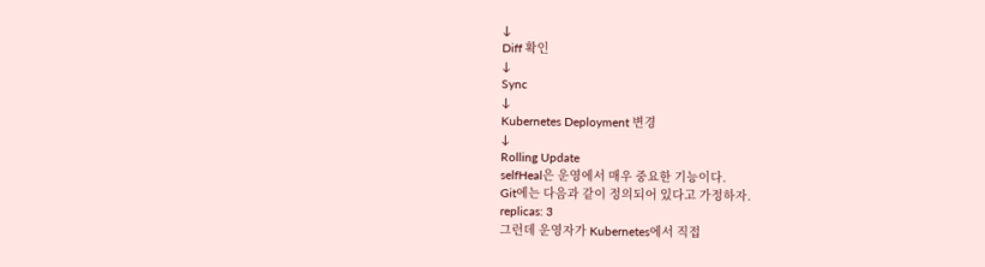↓
Diff 확인
↓
Sync
↓
Kubernetes Deployment 변경
↓
Rolling Update
selfHeal은 운영에서 매우 중요한 기능이다.
Git에는 다음과 같이 정의되어 있다고 가정하자.
replicas: 3
그런데 운영자가 Kubernetes에서 직접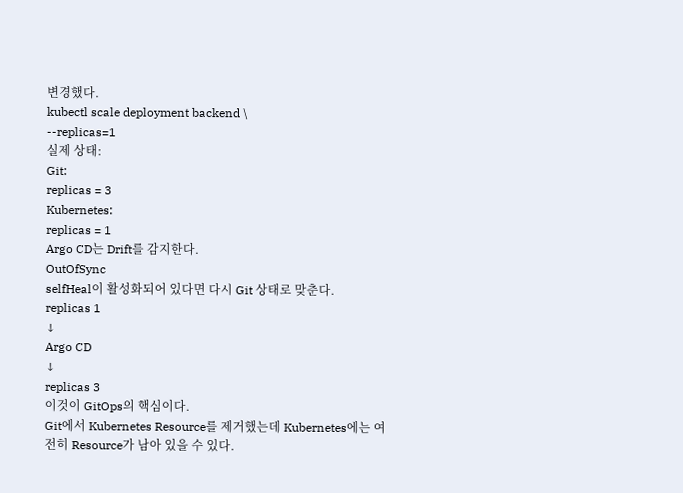변경했다.
kubectl scale deployment backend \
--replicas=1
실제 상태:
Git:
replicas = 3
Kubernetes:
replicas = 1
Argo CD는 Drift를 감지한다.
OutOfSync
selfHeal이 활성화되어 있다면 다시 Git 상태로 맞춘다.
replicas 1
↓
Argo CD
↓
replicas 3
이것이 GitOps의 핵심이다.
Git에서 Kubernetes Resource를 제거했는데 Kubernetes에는 여전히 Resource가 남아 있을 수 있다.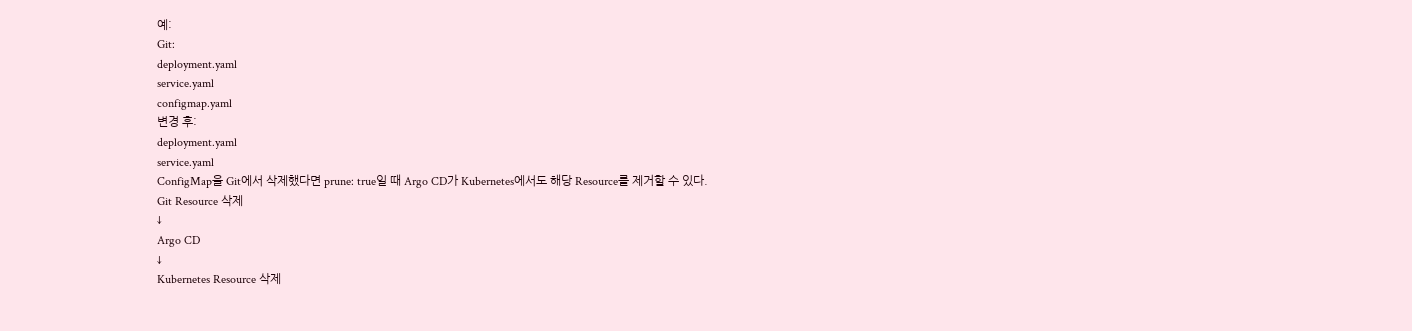예:
Git:
deployment.yaml
service.yaml
configmap.yaml
변경 후:
deployment.yaml
service.yaml
ConfigMap을 Git에서 삭제했다면 prune: true일 때 Argo CD가 Kubernetes에서도 해당 Resource를 제거할 수 있다.
Git Resource 삭제
↓
Argo CD
↓
Kubernetes Resource 삭제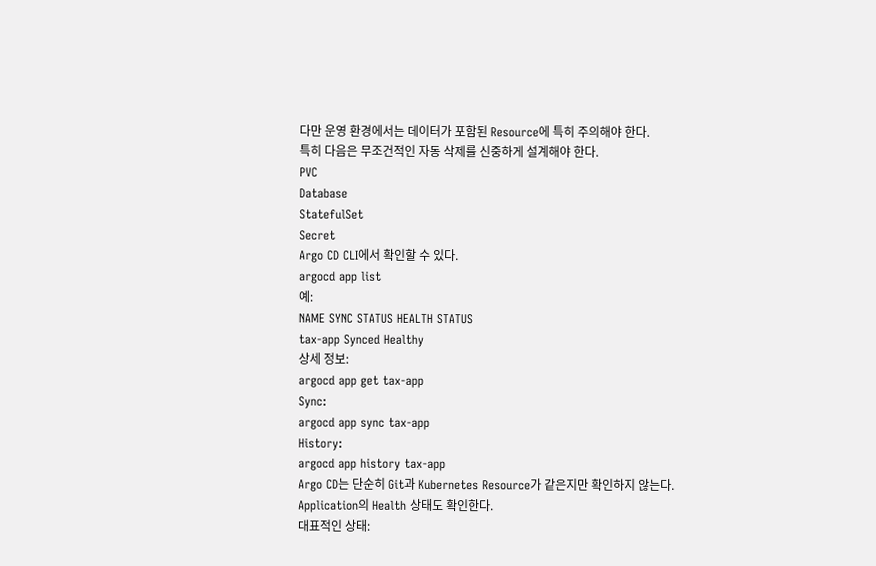다만 운영 환경에서는 데이터가 포함된 Resource에 특히 주의해야 한다.
특히 다음은 무조건적인 자동 삭제를 신중하게 설계해야 한다.
PVC
Database
StatefulSet
Secret
Argo CD CLI에서 확인할 수 있다.
argocd app list
예:
NAME SYNC STATUS HEALTH STATUS
tax-app Synced Healthy
상세 정보:
argocd app get tax-app
Sync:
argocd app sync tax-app
History:
argocd app history tax-app
Argo CD는 단순히 Git과 Kubernetes Resource가 같은지만 확인하지 않는다.
Application의 Health 상태도 확인한다.
대표적인 상태: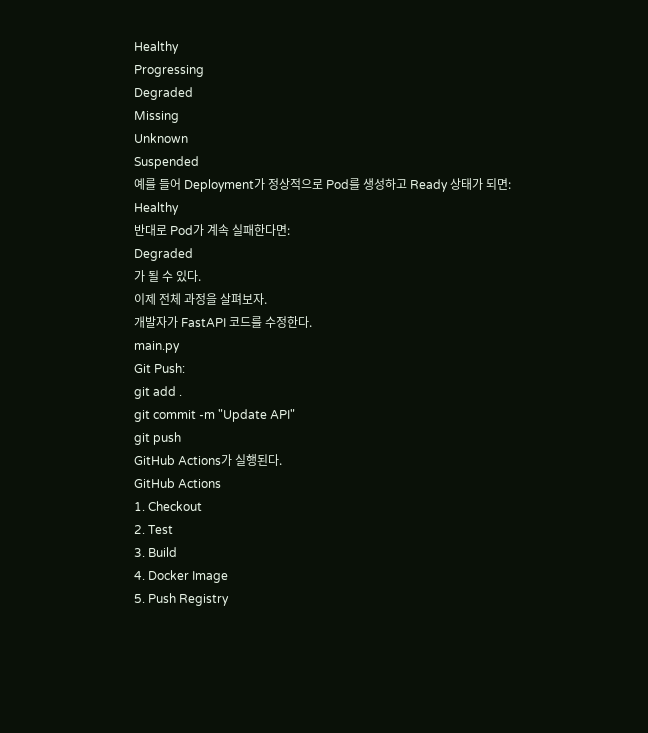Healthy
Progressing
Degraded
Missing
Unknown
Suspended
예를 들어 Deployment가 정상적으로 Pod를 생성하고 Ready 상태가 되면:
Healthy
반대로 Pod가 계속 실패한다면:
Degraded
가 될 수 있다.
이제 전체 과정을 살펴보자.
개발자가 FastAPI 코드를 수정한다.
main.py
Git Push:
git add .
git commit -m "Update API"
git push
GitHub Actions가 실행된다.
GitHub Actions
1. Checkout
2. Test
3. Build
4. Docker Image
5. Push Registry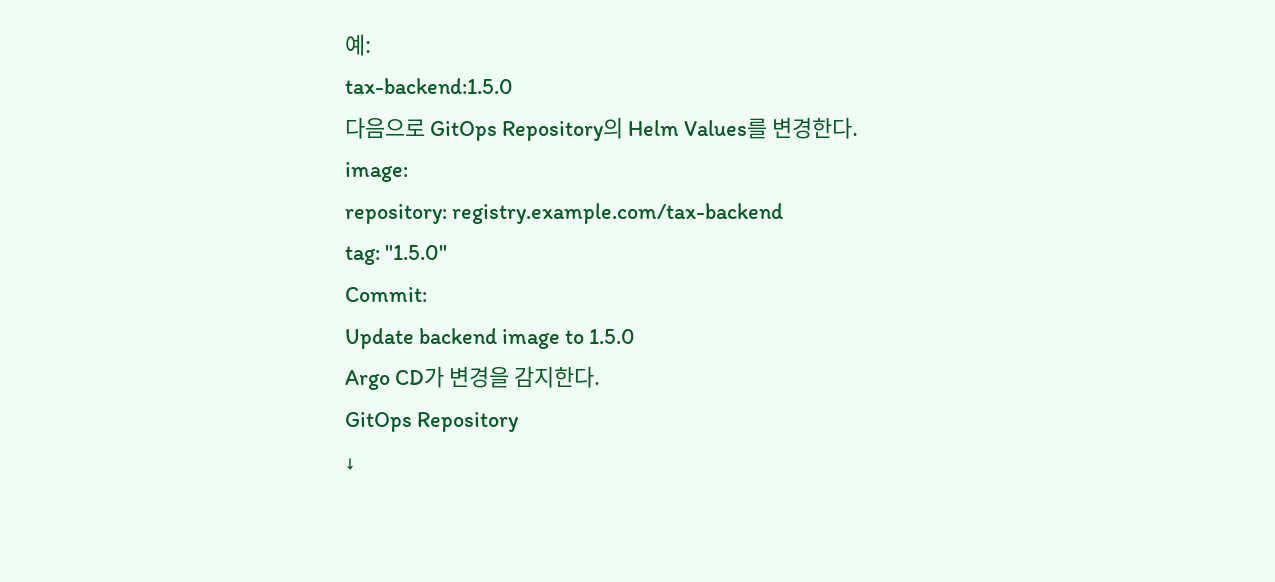예:
tax-backend:1.5.0
다음으로 GitOps Repository의 Helm Values를 변경한다.
image:
repository: registry.example.com/tax-backend
tag: "1.5.0"
Commit:
Update backend image to 1.5.0
Argo CD가 변경을 감지한다.
GitOps Repository
↓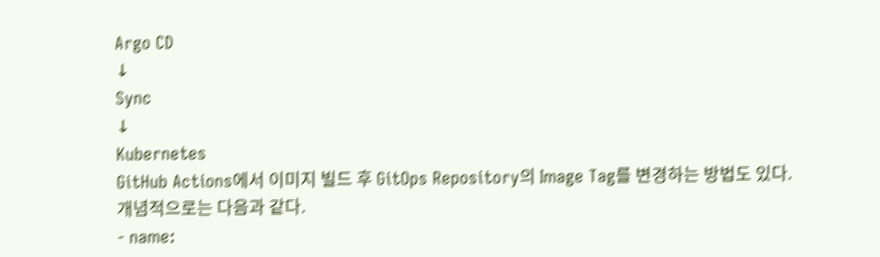Argo CD
↓
Sync
↓
Kubernetes
GitHub Actions에서 이미지 빌드 후 GitOps Repository의 Image Tag를 변경하는 방법도 있다.
개념적으로는 다음과 같다.
- name: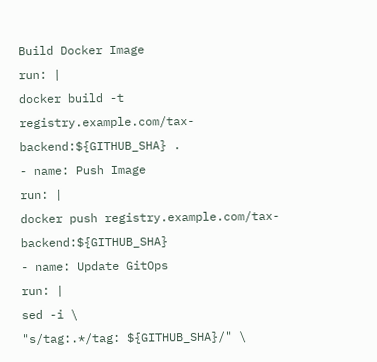Build Docker Image
run: |
docker build -t registry.example.com/tax-backend:${GITHUB_SHA} .
- name: Push Image
run: |
docker push registry.example.com/tax-backend:${GITHUB_SHA}
- name: Update GitOps
run: |
sed -i \
"s/tag:.*/tag: ${GITHUB_SHA}/" \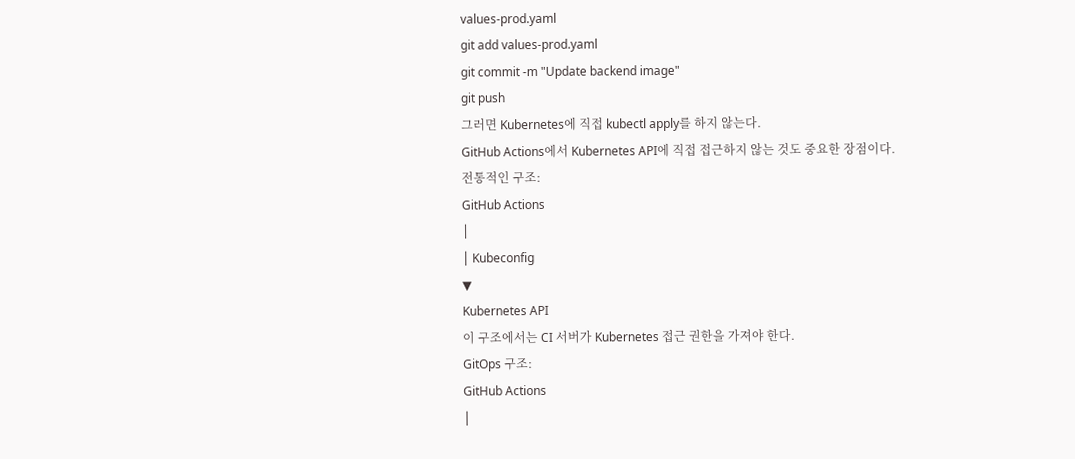values-prod.yaml
git add values-prod.yaml
git commit -m "Update backend image"
git push
그러면 Kubernetes에 직접 kubectl apply를 하지 않는다.
GitHub Actions에서 Kubernetes API에 직접 접근하지 않는 것도 중요한 장점이다.
전통적인 구조:
GitHub Actions
│
│ Kubeconfig
▼
Kubernetes API
이 구조에서는 CI 서버가 Kubernetes 접근 권한을 가져야 한다.
GitOps 구조:
GitHub Actions
│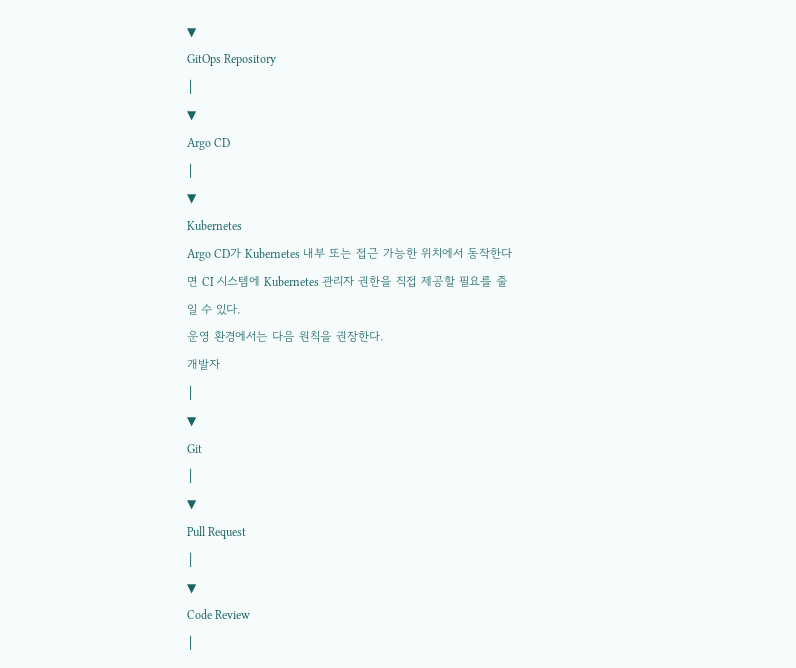▼
GitOps Repository
│
▼
Argo CD
│
▼
Kubernetes
Argo CD가 Kubernetes 내부 또는 접근 가능한 위치에서 동작한다면 CI 시스템에 Kubernetes 관리자 권한을 직접 제공할 필요를 줄일 수 있다.
운영 환경에서는 다음 원칙을 권장한다.
개발자
│
▼
Git
│
▼
Pull Request
│
▼
Code Review
│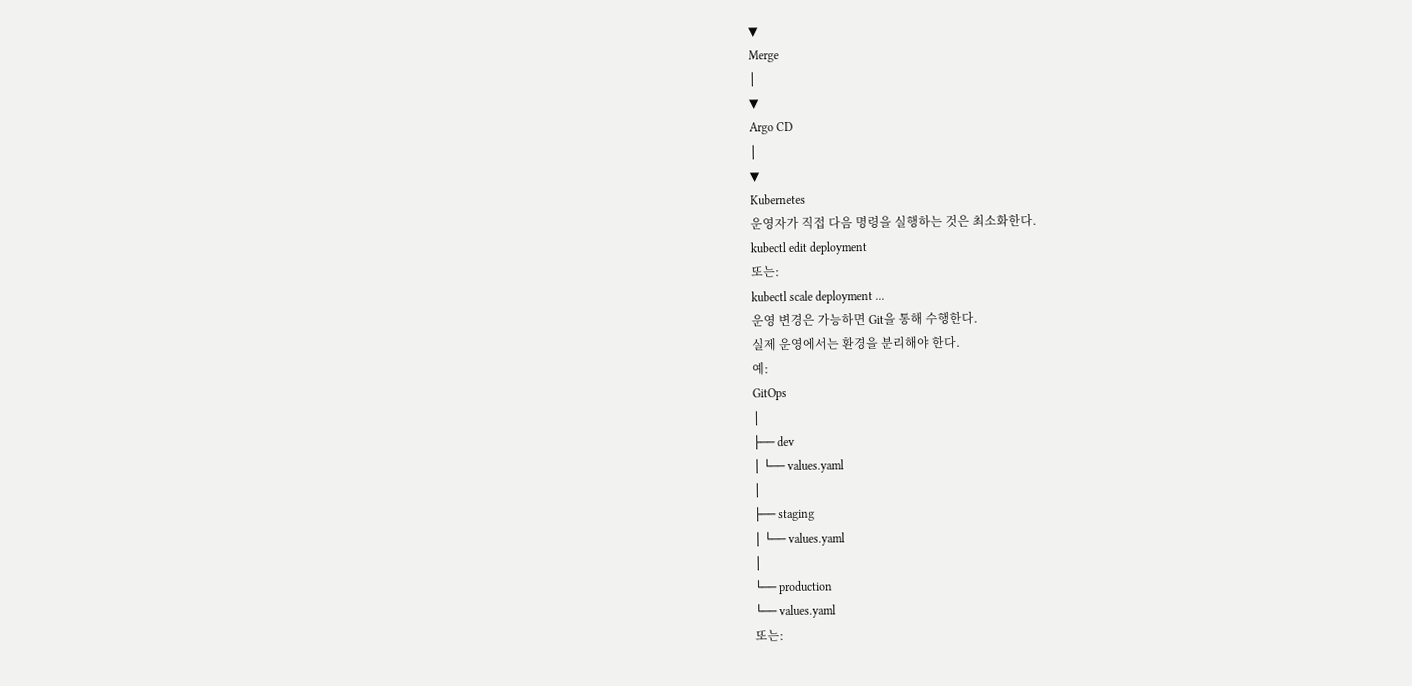▼
Merge
│
▼
Argo CD
│
▼
Kubernetes
운영자가 직접 다음 명령을 실행하는 것은 최소화한다.
kubectl edit deployment
또는:
kubectl scale deployment ...
운영 변경은 가능하면 Git을 통해 수행한다.
실제 운영에서는 환경을 분리해야 한다.
예:
GitOps
│
├── dev
│ └── values.yaml
│
├── staging
│ └── values.yaml
│
└── production
└── values.yaml
또는: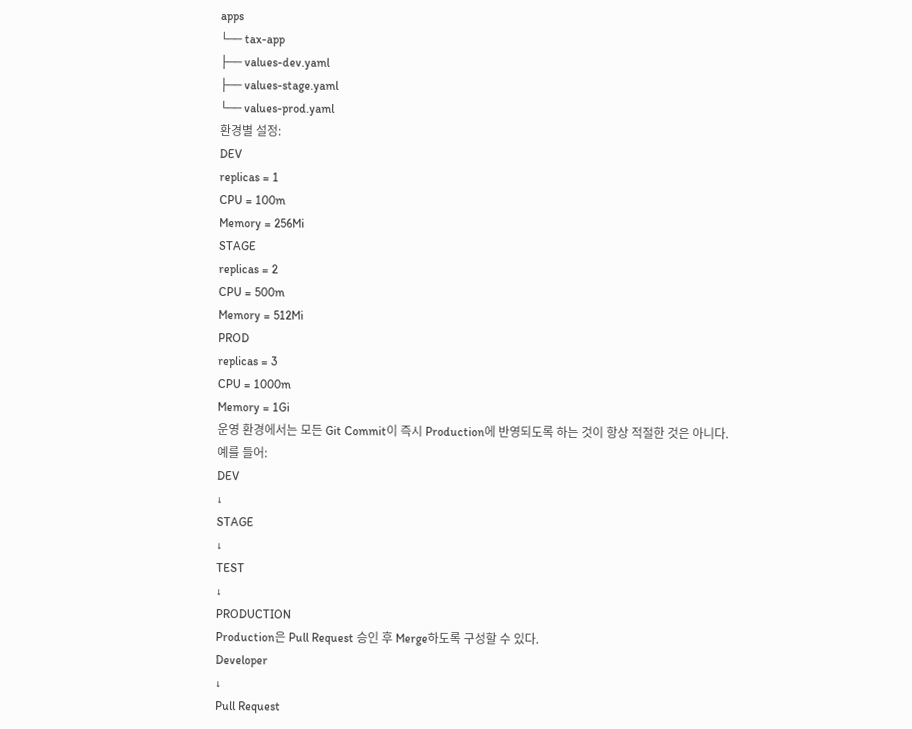apps
└── tax-app
├── values-dev.yaml
├── values-stage.yaml
└── values-prod.yaml
환경별 설정:
DEV
replicas = 1
CPU = 100m
Memory = 256Mi
STAGE
replicas = 2
CPU = 500m
Memory = 512Mi
PROD
replicas = 3
CPU = 1000m
Memory = 1Gi
운영 환경에서는 모든 Git Commit이 즉시 Production에 반영되도록 하는 것이 항상 적절한 것은 아니다.
예를 들어:
DEV
↓
STAGE
↓
TEST
↓
PRODUCTION
Production은 Pull Request 승인 후 Merge하도록 구성할 수 있다.
Developer
↓
Pull Request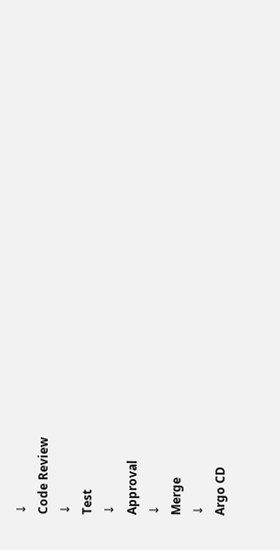↓
Code Review
↓
Test
↓
Approval
↓
Merge
↓
Argo CD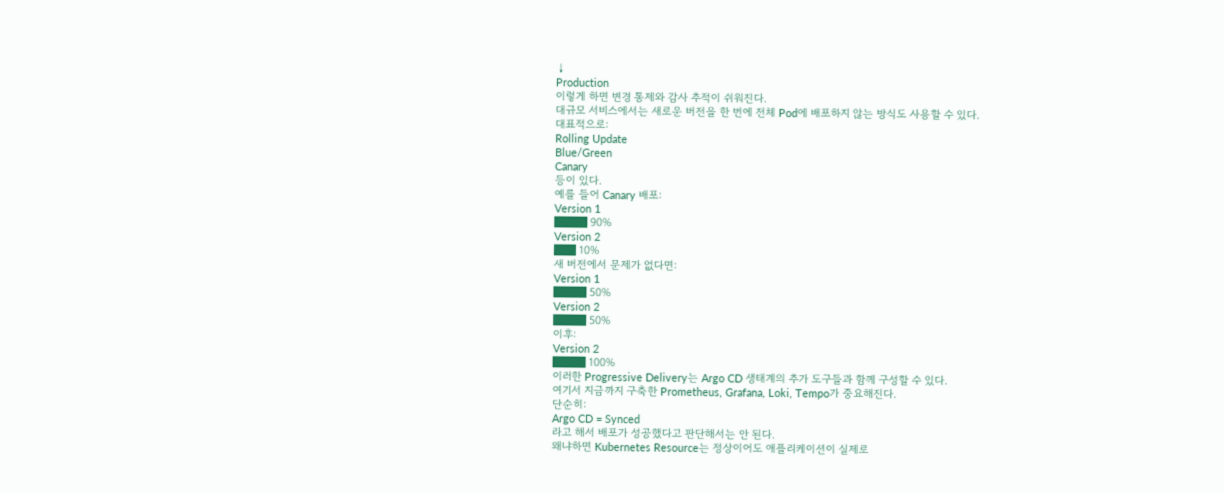↓
Production
이렇게 하면 변경 통제와 감사 추적이 쉬워진다.
대규모 서비스에서는 새로운 버전을 한 번에 전체 Pod에 배포하지 않는 방식도 사용할 수 있다.
대표적으로:
Rolling Update
Blue/Green
Canary
등이 있다.
예를 들어 Canary 배포:
Version 1
███ 90%
Version 2
██ 10%
새 버전에서 문제가 없다면:
Version 1
███ 50%
Version 2
███ 50%
이후:
Version 2
███ 100%
이러한 Progressive Delivery는 Argo CD 생태계의 추가 도구들과 함께 구성할 수 있다.
여기서 지금까지 구축한 Prometheus, Grafana, Loki, Tempo가 중요해진다.
단순히:
Argo CD = Synced
라고 해서 배포가 성공했다고 판단해서는 안 된다.
왜냐하면 Kubernetes Resource는 정상이어도 애플리케이션이 실제로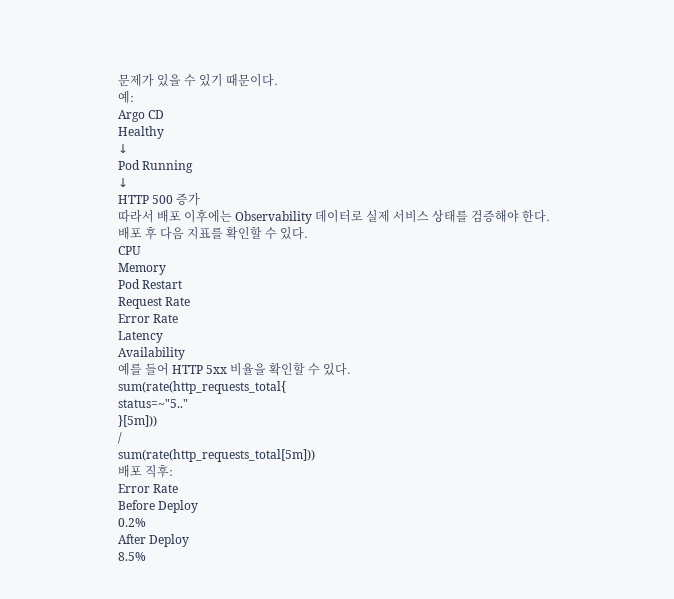문제가 있을 수 있기 때문이다.
예:
Argo CD
Healthy
↓
Pod Running
↓
HTTP 500 증가
따라서 배포 이후에는 Observability 데이터로 실제 서비스 상태를 검증해야 한다.
배포 후 다음 지표를 확인할 수 있다.
CPU
Memory
Pod Restart
Request Rate
Error Rate
Latency
Availability
예를 들어 HTTP 5xx 비율을 확인할 수 있다.
sum(rate(http_requests_total{
status=~"5.."
}[5m]))
/
sum(rate(http_requests_total[5m]))
배포 직후:
Error Rate
Before Deploy
0.2%
After Deploy
8.5%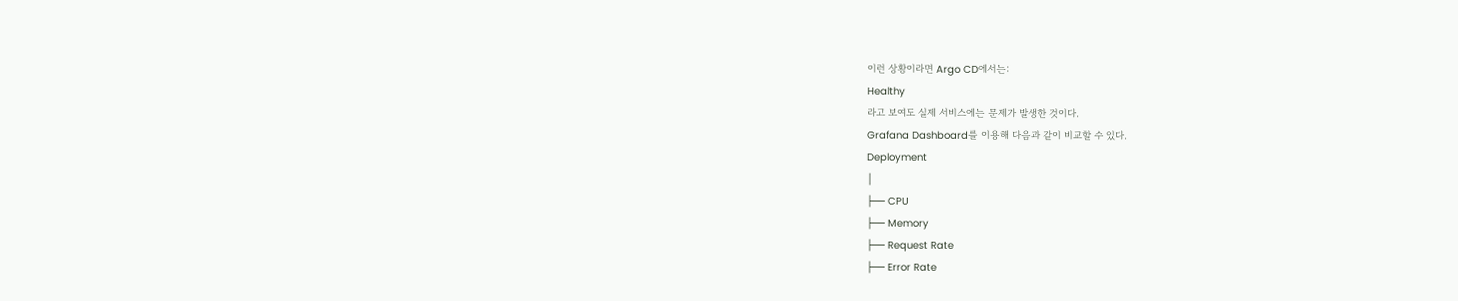이런 상황이라면 Argo CD에서는:
Healthy
라고 보여도 실제 서비스에는 문제가 발생한 것이다.
Grafana Dashboard를 이용해 다음과 같이 비교할 수 있다.
Deployment
│
├── CPU
├── Memory
├── Request Rate
├── Error Rate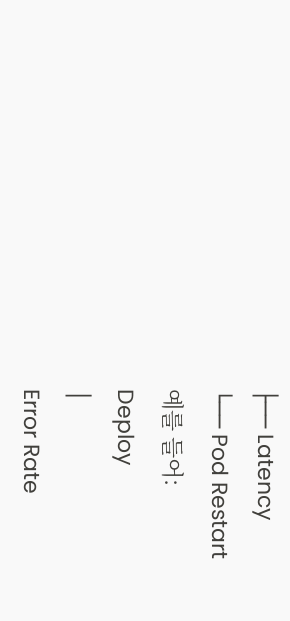├── Latency
└── Pod Restart
예를 들어:
Deploy
│
Error Rate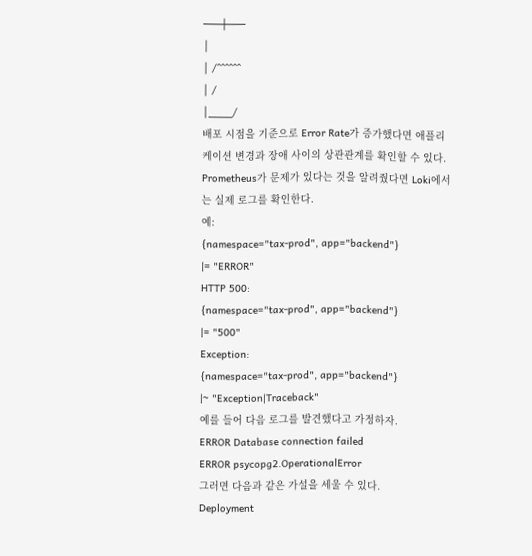───┼───
│
│ /^^^^^^
│ /
│____/
배포 시점을 기준으로 Error Rate가 증가했다면 애플리케이션 변경과 장애 사이의 상관관계를 확인할 수 있다.
Prometheus가 문제가 있다는 것을 알려줬다면 Loki에서는 실제 로그를 확인한다.
예:
{namespace="tax-prod", app="backend"}
|= "ERROR"
HTTP 500:
{namespace="tax-prod", app="backend"}
|= "500"
Exception:
{namespace="tax-prod", app="backend"}
|~ "Exception|Traceback"
예를 들어 다음 로그를 발견했다고 가정하자.
ERROR Database connection failed
ERROR psycopg2.OperationalError
그러면 다음과 같은 가설을 세울 수 있다.
Deployment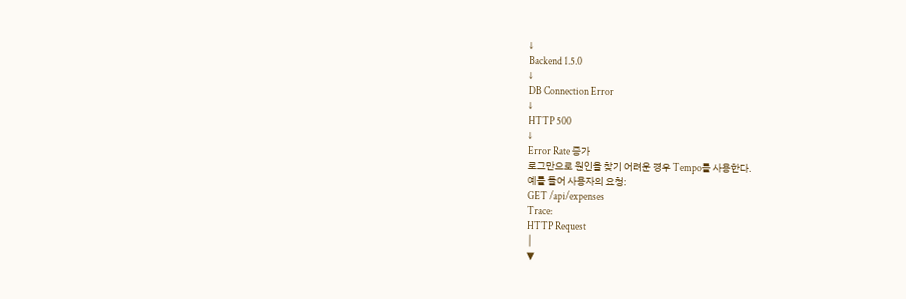↓
Backend 1.5.0
↓
DB Connection Error
↓
HTTP 500
↓
Error Rate 증가
로그만으로 원인을 찾기 어려운 경우 Tempo를 사용한다.
예를 들어 사용자의 요청:
GET /api/expenses
Trace:
HTTP Request
│
▼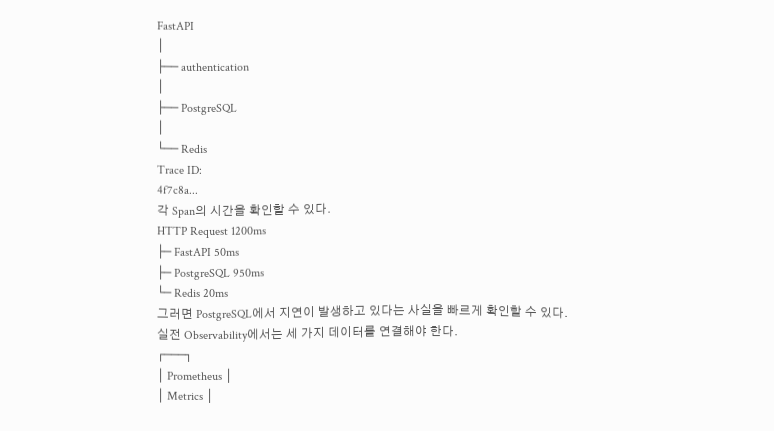FastAPI
│
├── authentication
│
├── PostgreSQL
│
└── Redis
Trace ID:
4f7c8a...
각 Span의 시간을 확인할 수 있다.
HTTP Request 1200ms
├─ FastAPI 50ms
├─ PostgreSQL 950ms
└─ Redis 20ms
그러면 PostgreSQL에서 지연이 발생하고 있다는 사실을 빠르게 확인할 수 있다.
실전 Observability에서는 세 가지 데이터를 연결해야 한다.
┌───┐
│ Prometheus │
│ Metrics │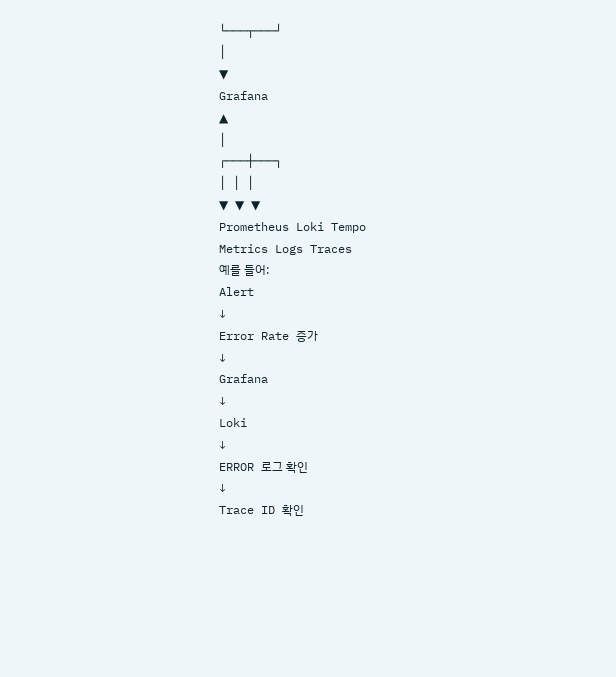└───┬───┘
│
▼
Grafana
▲
│
┌───┼───┐
│ │ │
▼ ▼ ▼
Prometheus Loki Tempo
Metrics Logs Traces
예를 들어:
Alert
↓
Error Rate 증가
↓
Grafana
↓
Loki
↓
ERROR 로그 확인
↓
Trace ID 확인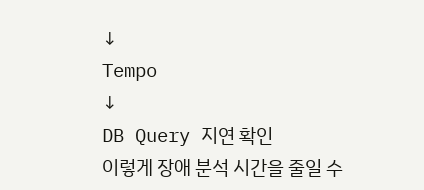↓
Tempo
↓
DB Query 지연 확인
이렇게 장애 분석 시간을 줄일 수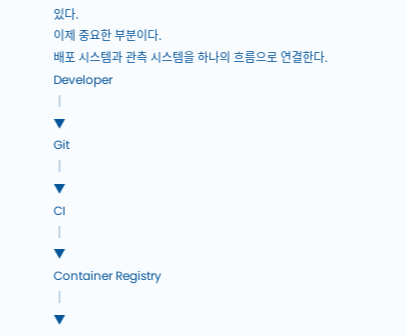있다.
이제 중요한 부분이다.
배포 시스템과 관측 시스템을 하나의 흐름으로 연결한다.
Developer
│
▼
Git
│
▼
CI
│
▼
Container Registry
│
▼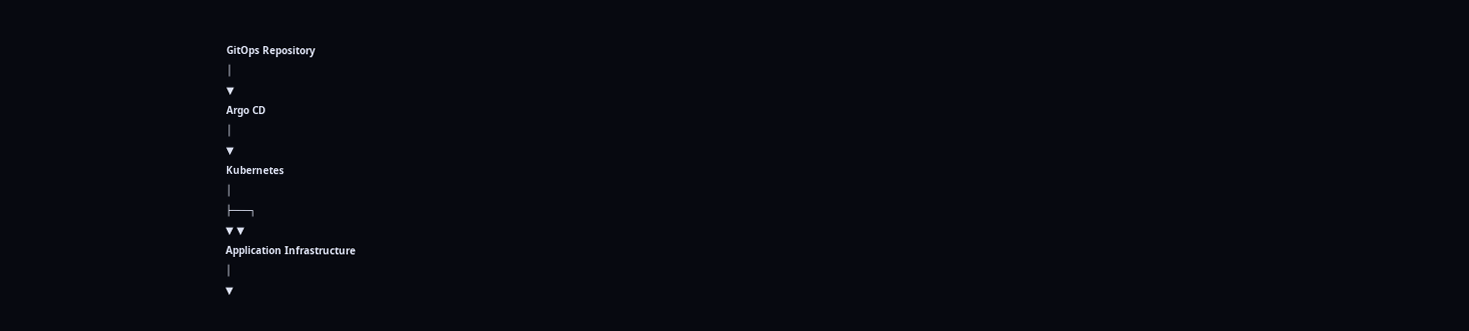GitOps Repository
│
▼
Argo CD
│
▼
Kubernetes
│
├───┐
▼ ▼
Application Infrastructure
│
▼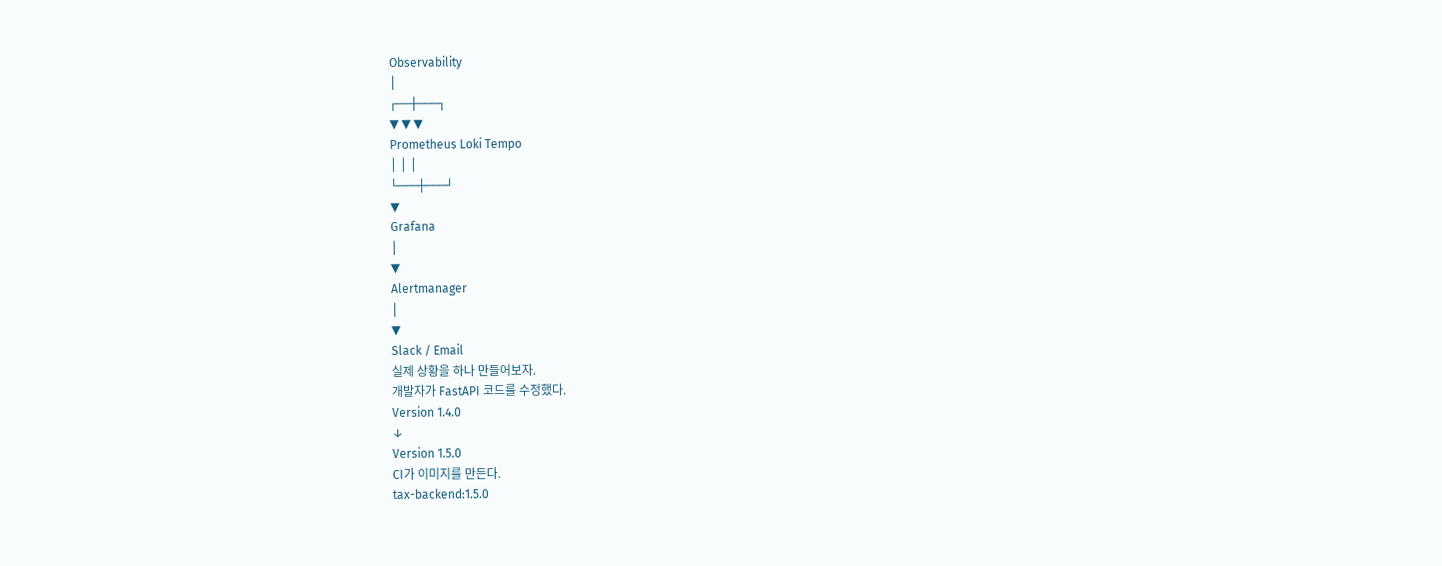Observability
│
┌──┼───┐
▼ ▼ ▼
Prometheus Loki Tempo
│ │ │
└───┼───┘
▼
Grafana
│
▼
Alertmanager
│
▼
Slack / Email
실제 상황을 하나 만들어보자.
개발자가 FastAPI 코드를 수정했다.
Version 1.4.0
↓
Version 1.5.0
CI가 이미지를 만든다.
tax-backend:1.5.0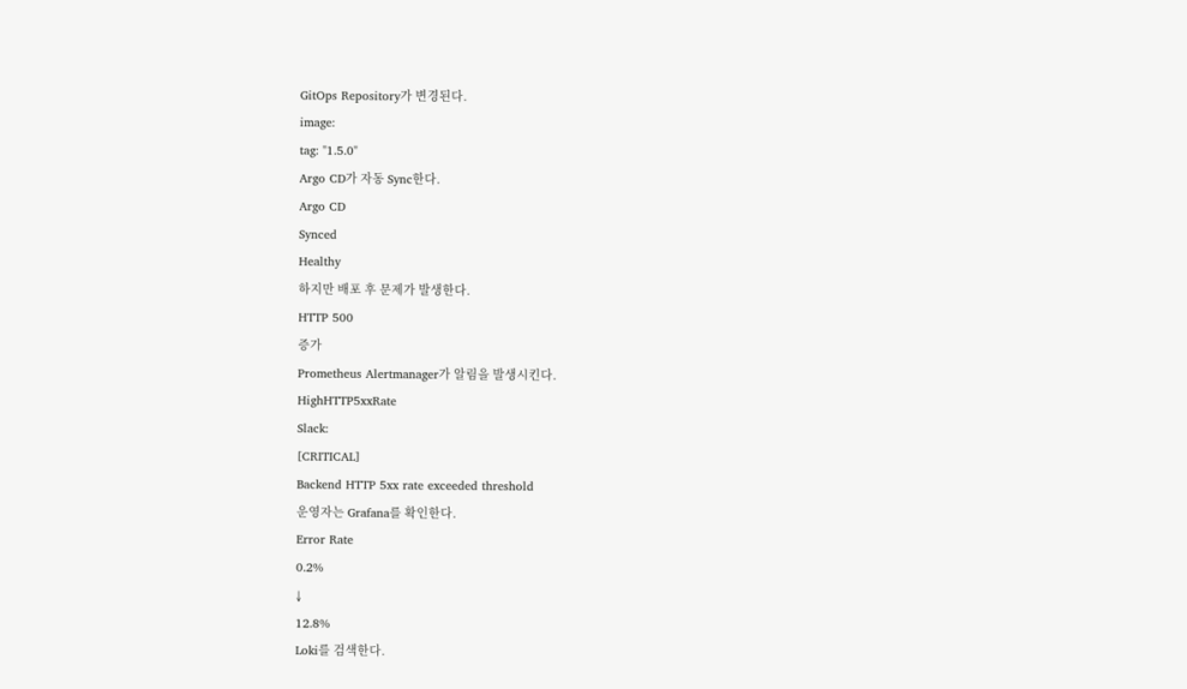GitOps Repository가 변경된다.
image:
tag: "1.5.0"
Argo CD가 자동 Sync한다.
Argo CD
Synced
Healthy
하지만 배포 후 문제가 발생한다.
HTTP 500
증가
Prometheus Alertmanager가 알림을 발생시킨다.
HighHTTP5xxRate
Slack:
[CRITICAL]
Backend HTTP 5xx rate exceeded threshold
운영자는 Grafana를 확인한다.
Error Rate
0.2%
↓
12.8%
Loki를 검색한다.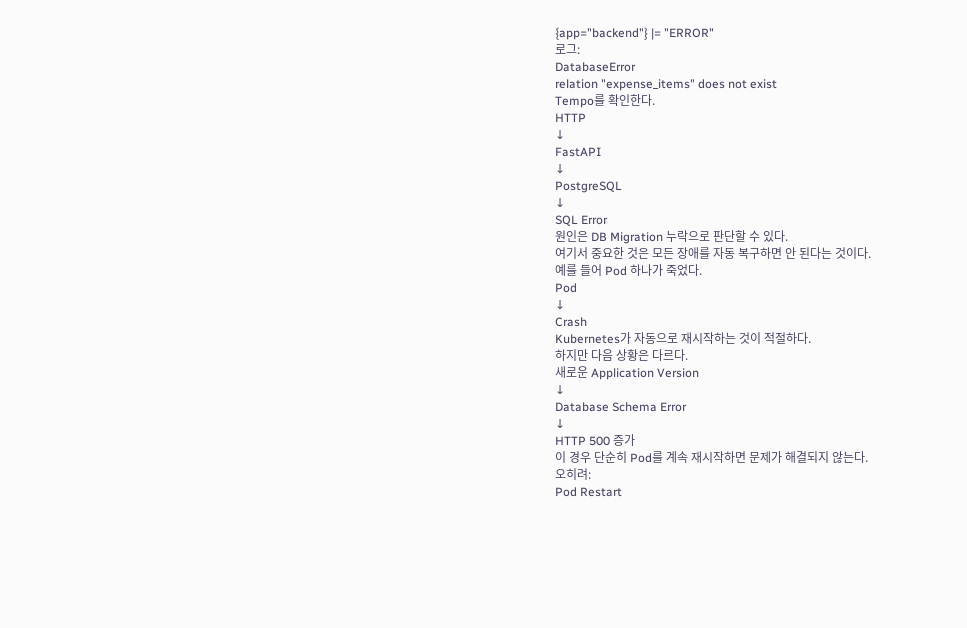{app="backend"} |= "ERROR"
로그:
DatabaseError
relation "expense_items" does not exist
Tempo를 확인한다.
HTTP
↓
FastAPI
↓
PostgreSQL
↓
SQL Error
원인은 DB Migration 누락으로 판단할 수 있다.
여기서 중요한 것은 모든 장애를 자동 복구하면 안 된다는 것이다.
예를 들어 Pod 하나가 죽었다.
Pod
↓
Crash
Kubernetes가 자동으로 재시작하는 것이 적절하다.
하지만 다음 상황은 다르다.
새로운 Application Version
↓
Database Schema Error
↓
HTTP 500 증가
이 경우 단순히 Pod를 계속 재시작하면 문제가 해결되지 않는다.
오히려:
Pod Restart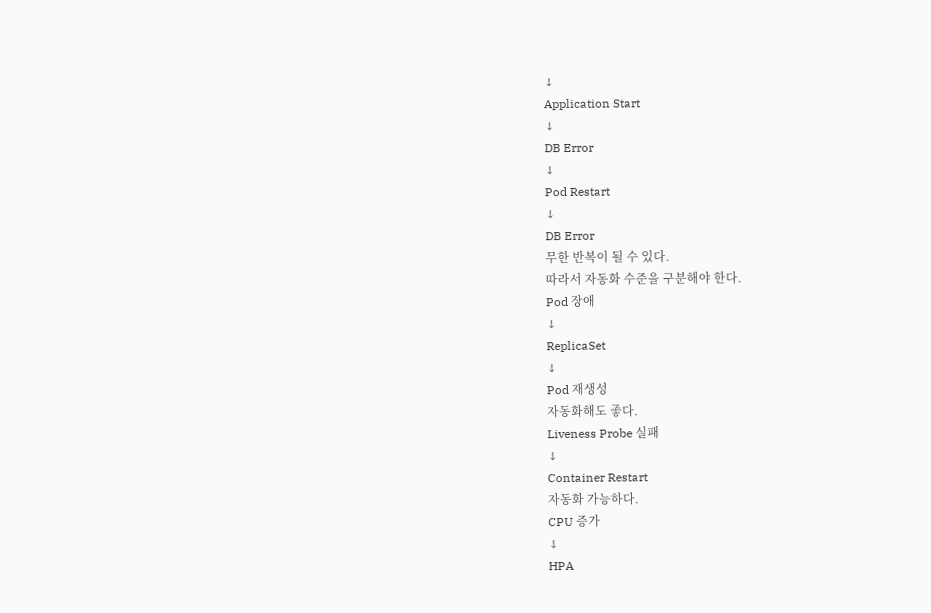↓
Application Start
↓
DB Error
↓
Pod Restart
↓
DB Error
무한 반복이 될 수 있다.
따라서 자동화 수준을 구분해야 한다.
Pod 장애
↓
ReplicaSet
↓
Pod 재생성
자동화해도 좋다.
Liveness Probe 실패
↓
Container Restart
자동화 가능하다.
CPU 증가
↓
HPA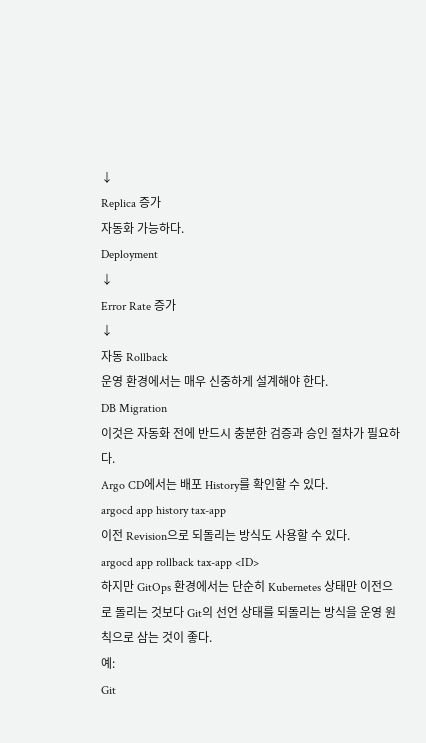↓
Replica 증가
자동화 가능하다.
Deployment
↓
Error Rate 증가
↓
자동 Rollback
운영 환경에서는 매우 신중하게 설계해야 한다.
DB Migration
이것은 자동화 전에 반드시 충분한 검증과 승인 절차가 필요하다.
Argo CD에서는 배포 History를 확인할 수 있다.
argocd app history tax-app
이전 Revision으로 되돌리는 방식도 사용할 수 있다.
argocd app rollback tax-app <ID>
하지만 GitOps 환경에서는 단순히 Kubernetes 상태만 이전으로 돌리는 것보다 Git의 선언 상태를 되돌리는 방식을 운영 원칙으로 삼는 것이 좋다.
예:
Git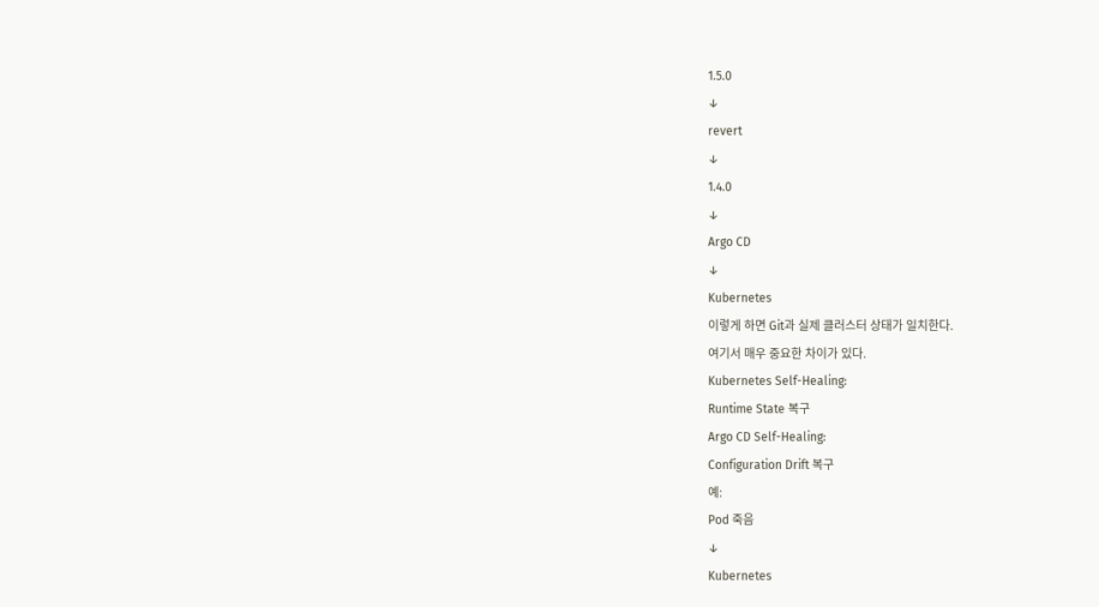1.5.0
↓
revert
↓
1.4.0
↓
Argo CD
↓
Kubernetes
이렇게 하면 Git과 실제 클러스터 상태가 일치한다.
여기서 매우 중요한 차이가 있다.
Kubernetes Self-Healing:
Runtime State 복구
Argo CD Self-Healing:
Configuration Drift 복구
예:
Pod 죽음
↓
Kubernetes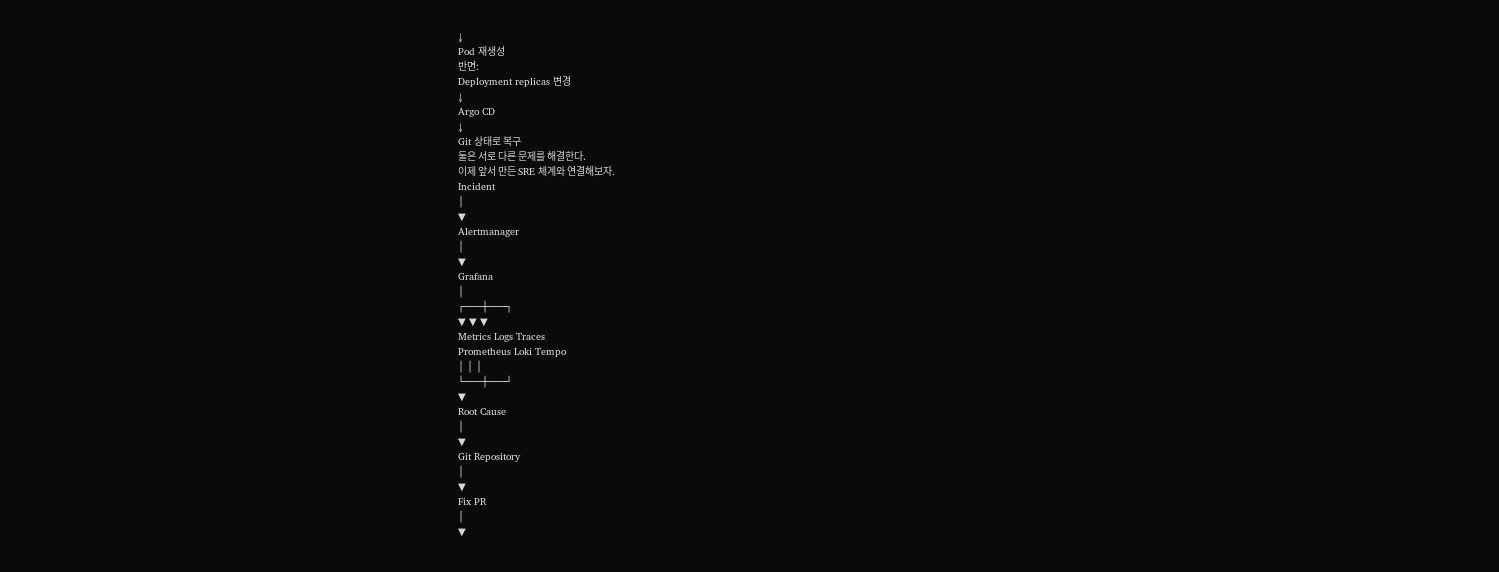↓
Pod 재생성
반면:
Deployment replicas 변경
↓
Argo CD
↓
Git 상태로 복구
둘은 서로 다른 문제를 해결한다.
이제 앞서 만든 SRE 체계와 연결해보자.
Incident
│
▼
Alertmanager
│
▼
Grafana
│
┌───┼───┐
▼ ▼ ▼
Metrics Logs Traces
Prometheus Loki Tempo
│ │ │
└───┼───┘
▼
Root Cause
│
▼
Git Repository
│
▼
Fix PR
│
▼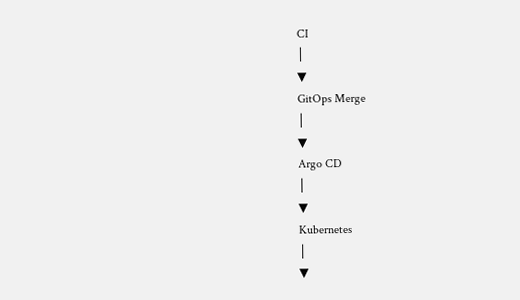CI
│
▼
GitOps Merge
│
▼
Argo CD
│
▼
Kubernetes
│
▼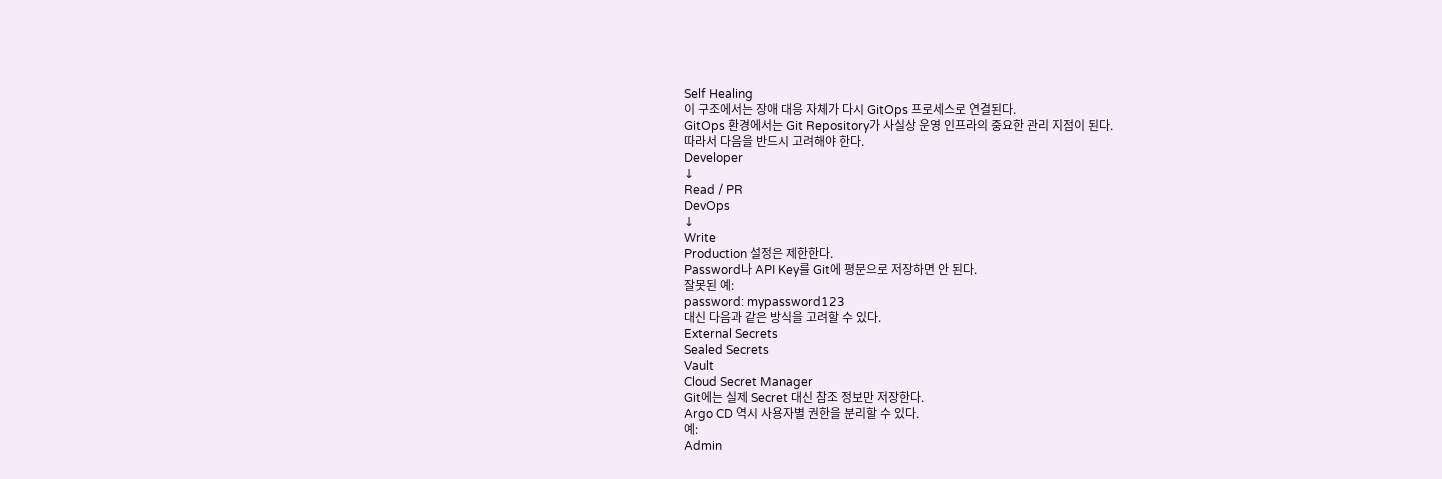Self Healing
이 구조에서는 장애 대응 자체가 다시 GitOps 프로세스로 연결된다.
GitOps 환경에서는 Git Repository가 사실상 운영 인프라의 중요한 관리 지점이 된다.
따라서 다음을 반드시 고려해야 한다.
Developer
↓
Read / PR
DevOps
↓
Write
Production 설정은 제한한다.
Password나 API Key를 Git에 평문으로 저장하면 안 된다.
잘못된 예:
password: mypassword123
대신 다음과 같은 방식을 고려할 수 있다.
External Secrets
Sealed Secrets
Vault
Cloud Secret Manager
Git에는 실제 Secret 대신 참조 정보만 저장한다.
Argo CD 역시 사용자별 권한을 분리할 수 있다.
예:
Admin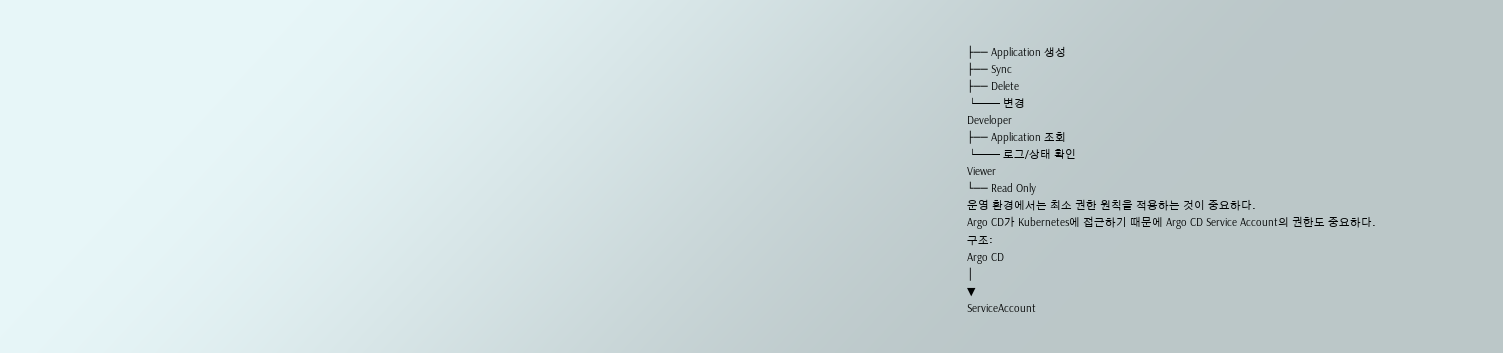├── Application 생성
├── Sync
├── Delete
└── 변경
Developer
├── Application 조회
└── 로그/상태 확인
Viewer
└── Read Only
운영 환경에서는 최소 권한 원칙을 적용하는 것이 중요하다.
Argo CD가 Kubernetes에 접근하기 때문에 Argo CD Service Account의 권한도 중요하다.
구조:
Argo CD
│
▼
ServiceAccount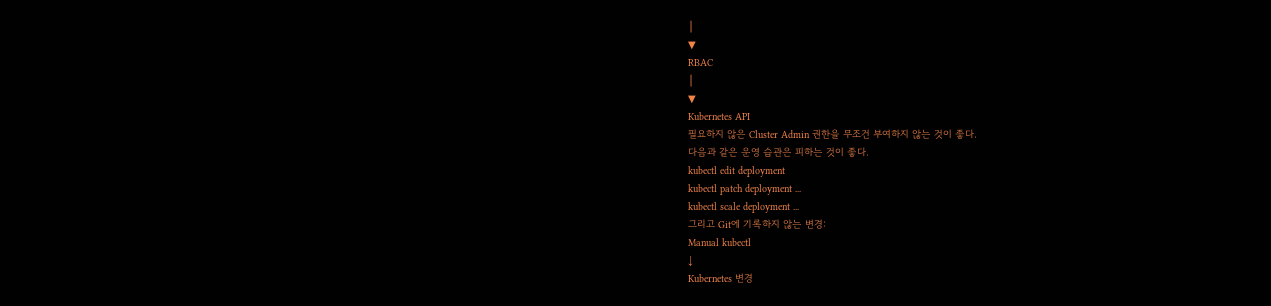│
▼
RBAC
│
▼
Kubernetes API
필요하지 않은 Cluster Admin 권한을 무조건 부여하지 않는 것이 좋다.
다음과 같은 운영 습관은 피하는 것이 좋다.
kubectl edit deployment
kubectl patch deployment ...
kubectl scale deployment ...
그리고 Git에 기록하지 않는 변경:
Manual kubectl
↓
Kubernetes 변경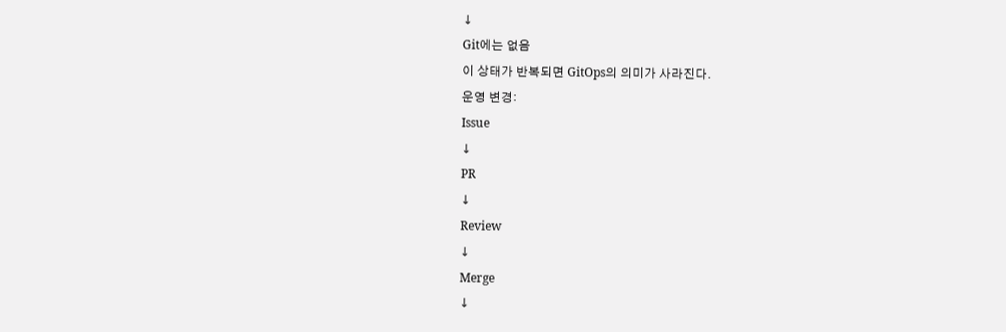↓
Git에는 없음
이 상태가 반복되면 GitOps의 의미가 사라진다.
운영 변경:
Issue
↓
PR
↓
Review
↓
Merge
↓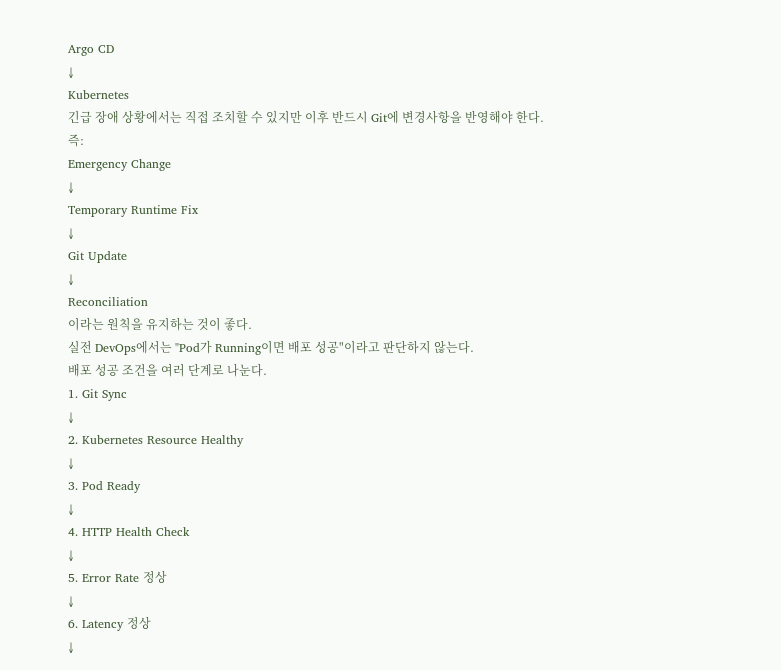Argo CD
↓
Kubernetes
긴급 장애 상황에서는 직접 조치할 수 있지만 이후 반드시 Git에 변경사항을 반영해야 한다.
즉:
Emergency Change
↓
Temporary Runtime Fix
↓
Git Update
↓
Reconciliation
이라는 원칙을 유지하는 것이 좋다.
실전 DevOps에서는 "Pod가 Running이면 배포 성공"이라고 판단하지 않는다.
배포 성공 조건을 여러 단계로 나눈다.
1. Git Sync
↓
2. Kubernetes Resource Healthy
↓
3. Pod Ready
↓
4. HTTP Health Check
↓
5. Error Rate 정상
↓
6. Latency 정상
↓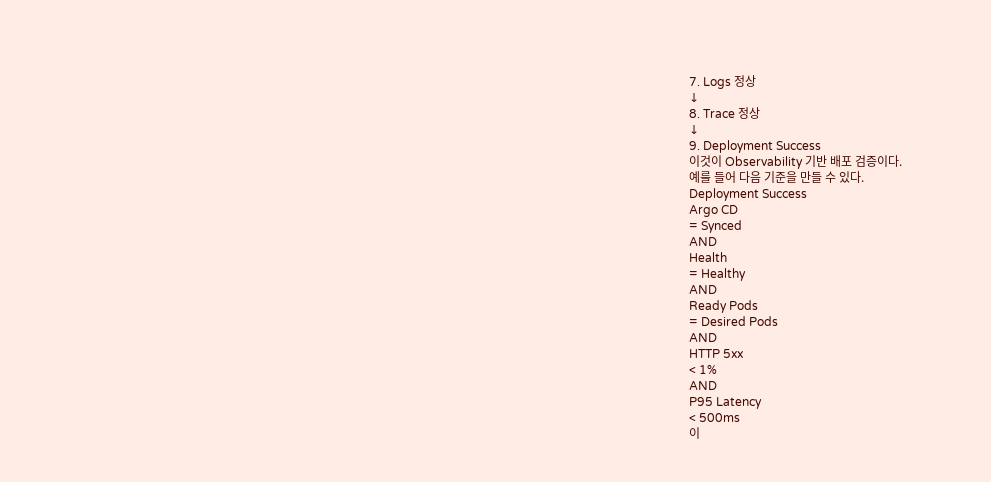7. Logs 정상
↓
8. Trace 정상
↓
9. Deployment Success
이것이 Observability 기반 배포 검증이다.
예를 들어 다음 기준을 만들 수 있다.
Deployment Success
Argo CD
= Synced
AND
Health
= Healthy
AND
Ready Pods
= Desired Pods
AND
HTTP 5xx
< 1%
AND
P95 Latency
< 500ms
이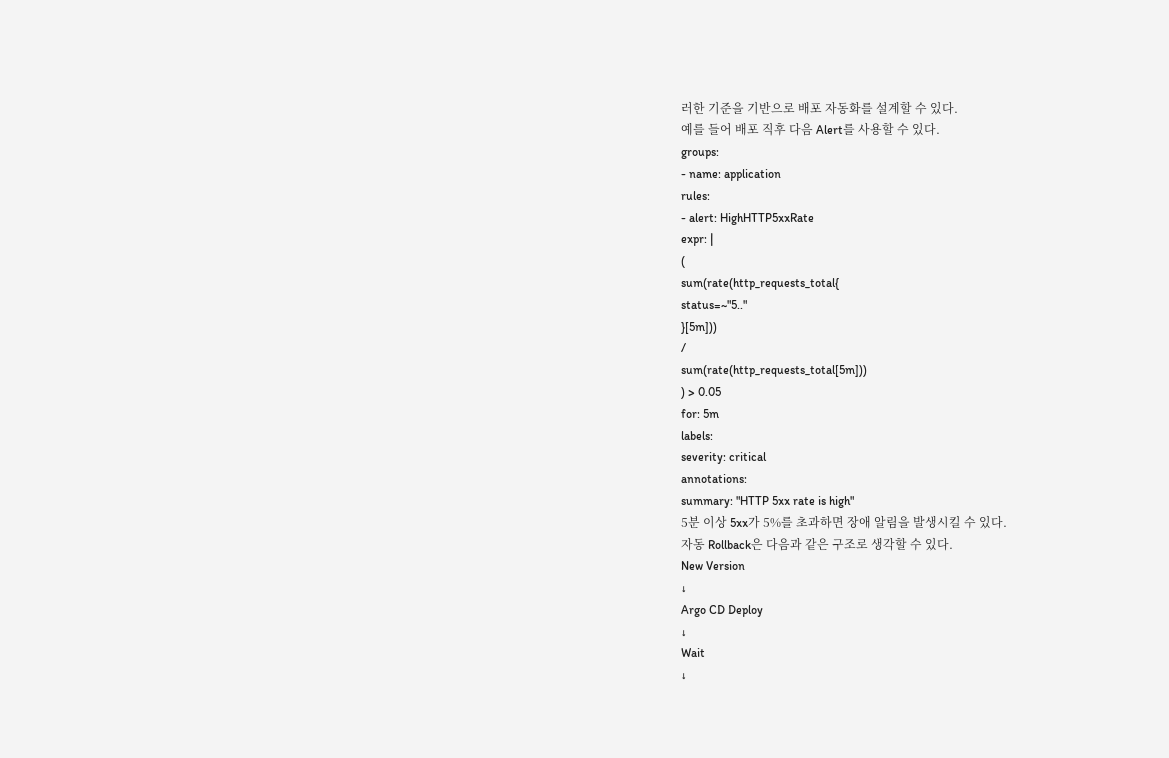러한 기준을 기반으로 배포 자동화를 설계할 수 있다.
예를 들어 배포 직후 다음 Alert를 사용할 수 있다.
groups:
- name: application
rules:
- alert: HighHTTP5xxRate
expr: |
(
sum(rate(http_requests_total{
status=~"5.."
}[5m]))
/
sum(rate(http_requests_total[5m]))
) > 0.05
for: 5m
labels:
severity: critical
annotations:
summary: "HTTP 5xx rate is high"
5분 이상 5xx가 5%를 초과하면 장애 알림을 발생시킬 수 있다.
자동 Rollback은 다음과 같은 구조로 생각할 수 있다.
New Version
↓
Argo CD Deploy
↓
Wait
↓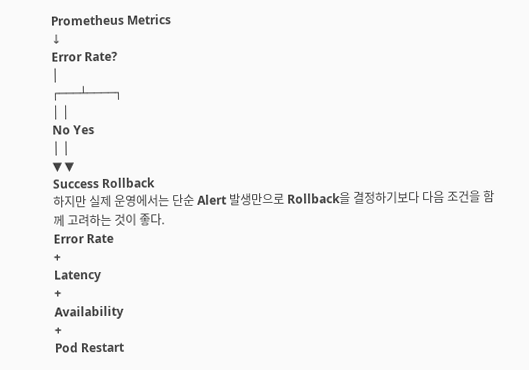Prometheus Metrics
↓
Error Rate?
│
┌───┴────┐
│ │
No Yes
│ │
▼ ▼
Success Rollback
하지만 실제 운영에서는 단순 Alert 발생만으로 Rollback을 결정하기보다 다음 조건을 함께 고려하는 것이 좋다.
Error Rate
+
Latency
+
Availability
+
Pod Restart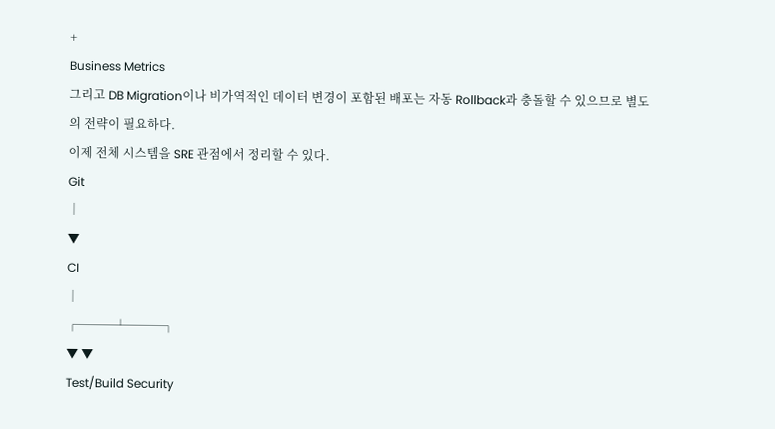+
Business Metrics
그리고 DB Migration이나 비가역적인 데이터 변경이 포함된 배포는 자동 Rollback과 충돌할 수 있으므로 별도의 전략이 필요하다.
이제 전체 시스템을 SRE 관점에서 정리할 수 있다.
Git
│
▼
CI
│
┌───┴───┐
▼ ▼
Test/Build Security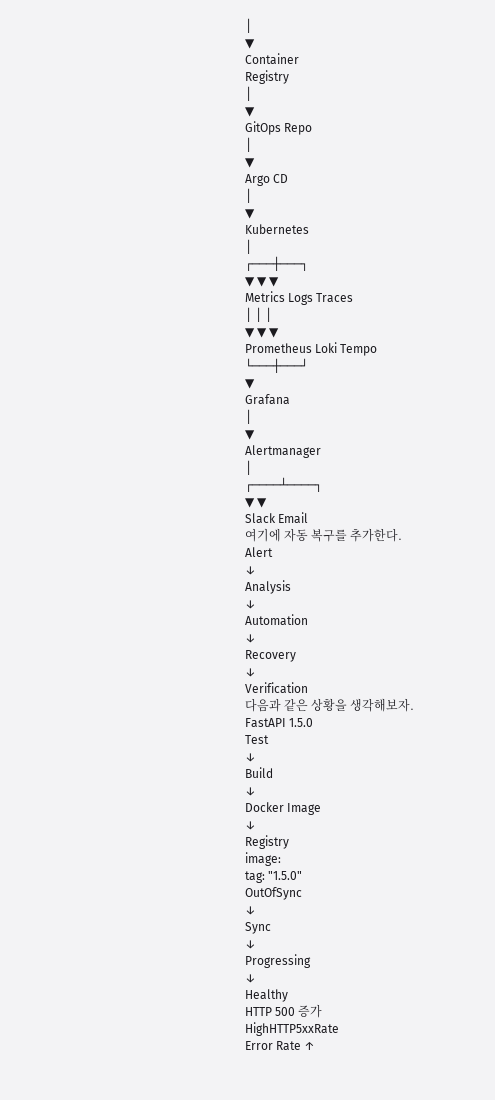│
▼
Container
Registry
│
▼
GitOps Repo
│
▼
Argo CD
│
▼
Kubernetes
│
┌───┼───┐
▼ ▼ ▼
Metrics Logs Traces
│ │ │
▼ ▼ ▼
Prometheus Loki Tempo
└───┼───┘
▼
Grafana
│
▼
Alertmanager
│
┌────┴────┐
▼ ▼
Slack Email
여기에 자동 복구를 추가한다.
Alert
↓
Analysis
↓
Automation
↓
Recovery
↓
Verification
다음과 같은 상황을 생각해보자.
FastAPI 1.5.0
Test
↓
Build
↓
Docker Image
↓
Registry
image:
tag: "1.5.0"
OutOfSync
↓
Sync
↓
Progressing
↓
Healthy
HTTP 500 증가
HighHTTP5xxRate
Error Rate ↑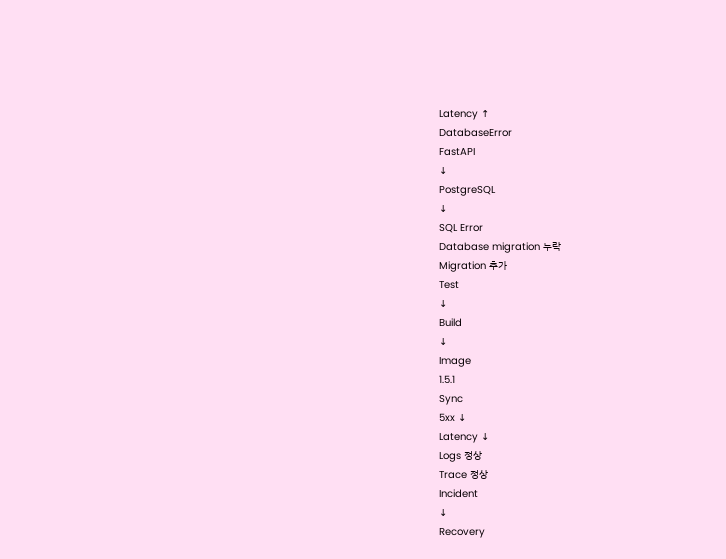Latency ↑
DatabaseError
FastAPI
↓
PostgreSQL
↓
SQL Error
Database migration 누락
Migration 추가
Test
↓
Build
↓
Image
1.5.1
Sync
5xx ↓
Latency ↓
Logs 정상
Trace 정상
Incident
↓
Recovery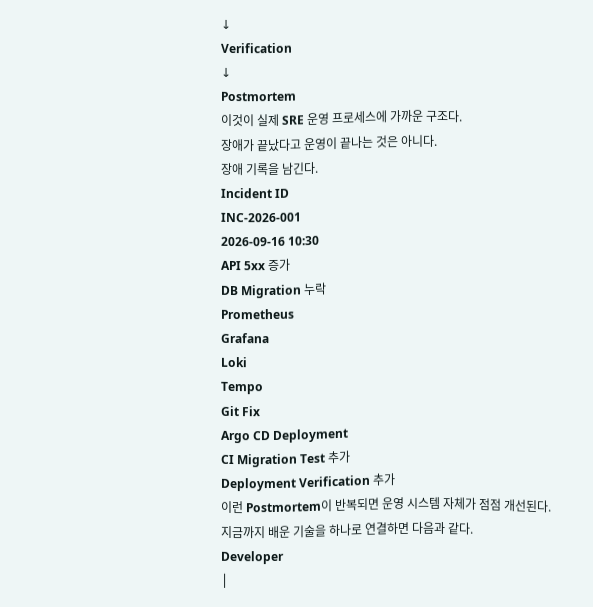↓
Verification
↓
Postmortem
이것이 실제 SRE 운영 프로세스에 가까운 구조다.
장애가 끝났다고 운영이 끝나는 것은 아니다.
장애 기록을 남긴다.
Incident ID
INC-2026-001
2026-09-16 10:30
API 5xx 증가
DB Migration 누락
Prometheus
Grafana
Loki
Tempo
Git Fix
Argo CD Deployment
CI Migration Test 추가
Deployment Verification 추가
이런 Postmortem이 반복되면 운영 시스템 자체가 점점 개선된다.
지금까지 배운 기술을 하나로 연결하면 다음과 같다.
Developer
│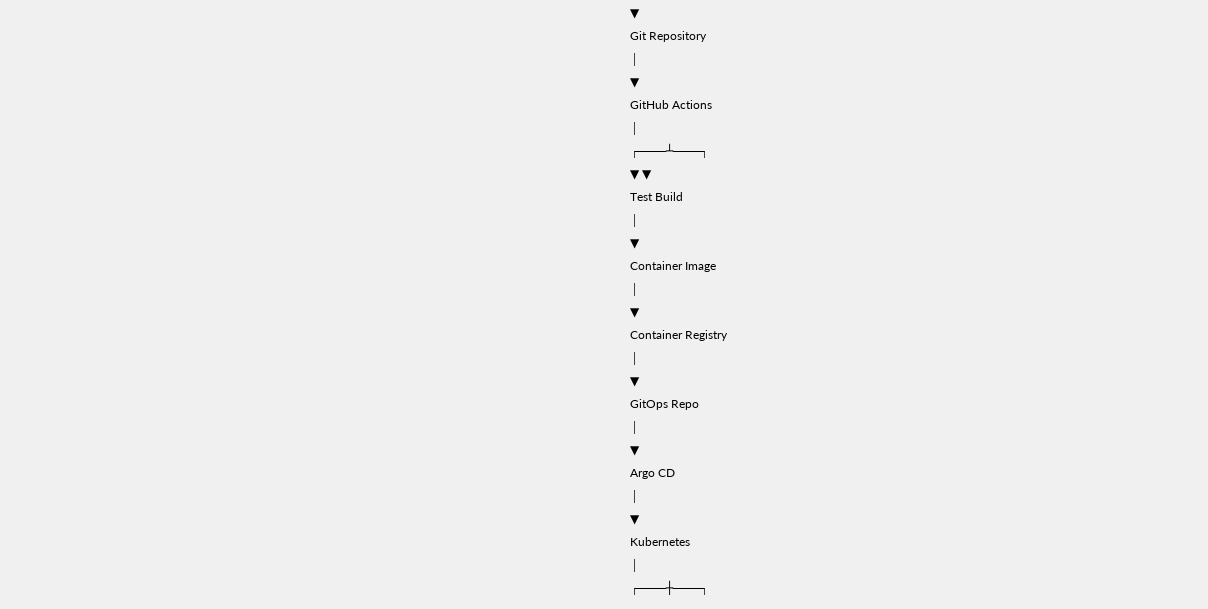▼
Git Repository
│
▼
GitHub Actions
│
┌───┴───┐
▼ ▼
Test Build
│
▼
Container Image
│
▼
Container Registry
│
▼
GitOps Repo
│
▼
Argo CD
│
▼
Kubernetes
│
┌───┼───┐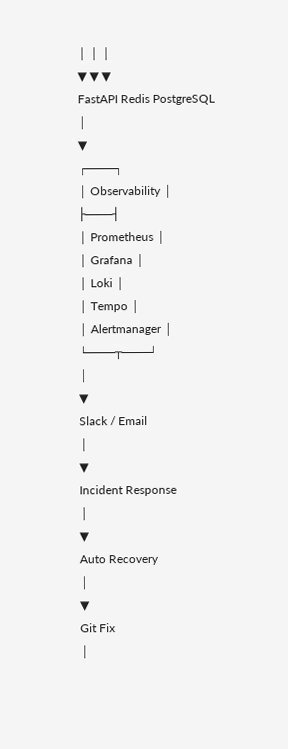│ │ │
▼ ▼ ▼
FastAPI Redis PostgreSQL
│
▼
┌───┐
│ Observability │
├───┤
│ Prometheus │
│ Grafana │
│ Loki │
│ Tempo │
│ Alertmanager │
└───┬───┘
│
▼
Slack / Email
│
▼
Incident Response
│
▼
Auto Recovery
│
▼
Git Fix
│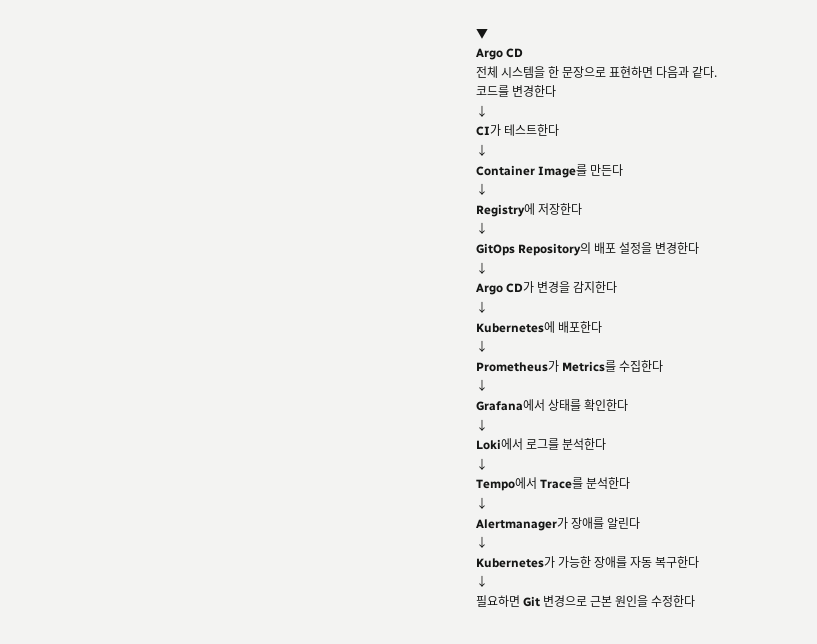▼
Argo CD
전체 시스템을 한 문장으로 표현하면 다음과 같다.
코드를 변경한다
↓
CI가 테스트한다
↓
Container Image를 만든다
↓
Registry에 저장한다
↓
GitOps Repository의 배포 설정을 변경한다
↓
Argo CD가 변경을 감지한다
↓
Kubernetes에 배포한다
↓
Prometheus가 Metrics를 수집한다
↓
Grafana에서 상태를 확인한다
↓
Loki에서 로그를 분석한다
↓
Tempo에서 Trace를 분석한다
↓
Alertmanager가 장애를 알린다
↓
Kubernetes가 가능한 장애를 자동 복구한다
↓
필요하면 Git 변경으로 근본 원인을 수정한다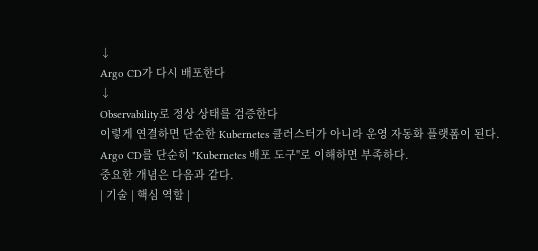↓
Argo CD가 다시 배포한다
↓
Observability로 정상 상태를 검증한다
이렇게 연결하면 단순한 Kubernetes 클러스터가 아니라 운영 자동화 플랫폼이 된다.
Argo CD를 단순히 "Kubernetes 배포 도구"로 이해하면 부족하다.
중요한 개념은 다음과 같다.
| 기술 | 핵심 역할 |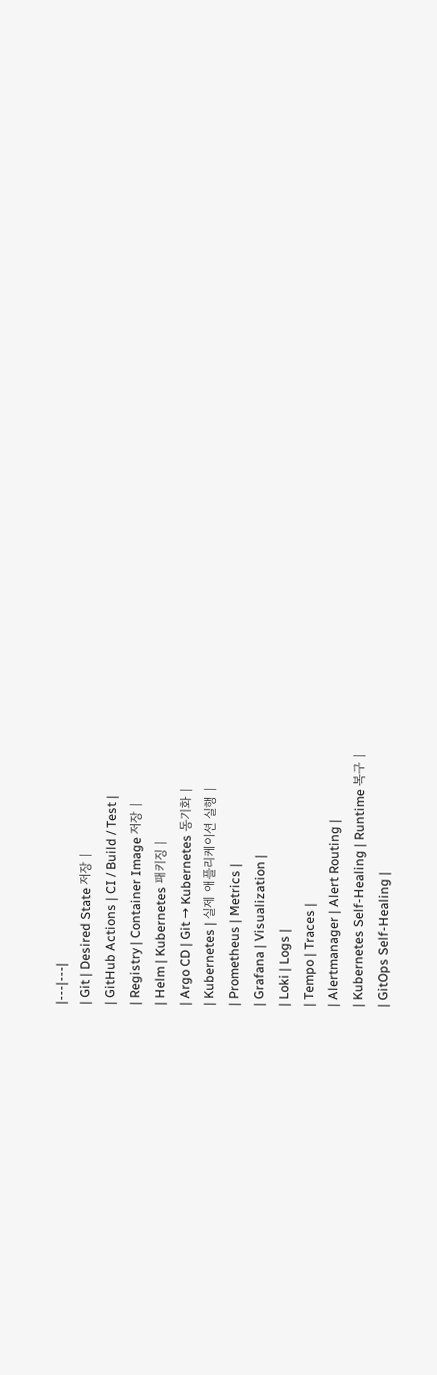|---|---|
| Git | Desired State 저장 |
| GitHub Actions | CI / Build / Test |
| Registry | Container Image 저장 |
| Helm | Kubernetes 패키징 |
| Argo CD | Git → Kubernetes 동기화 |
| Kubernetes | 실제 애플리케이션 실행 |
| Prometheus | Metrics |
| Grafana | Visualization |
| Loki | Logs |
| Tempo | Traces |
| Alertmanager | Alert Routing |
| Kubernetes Self-Healing | Runtime 복구 |
| GitOps Self-Healing |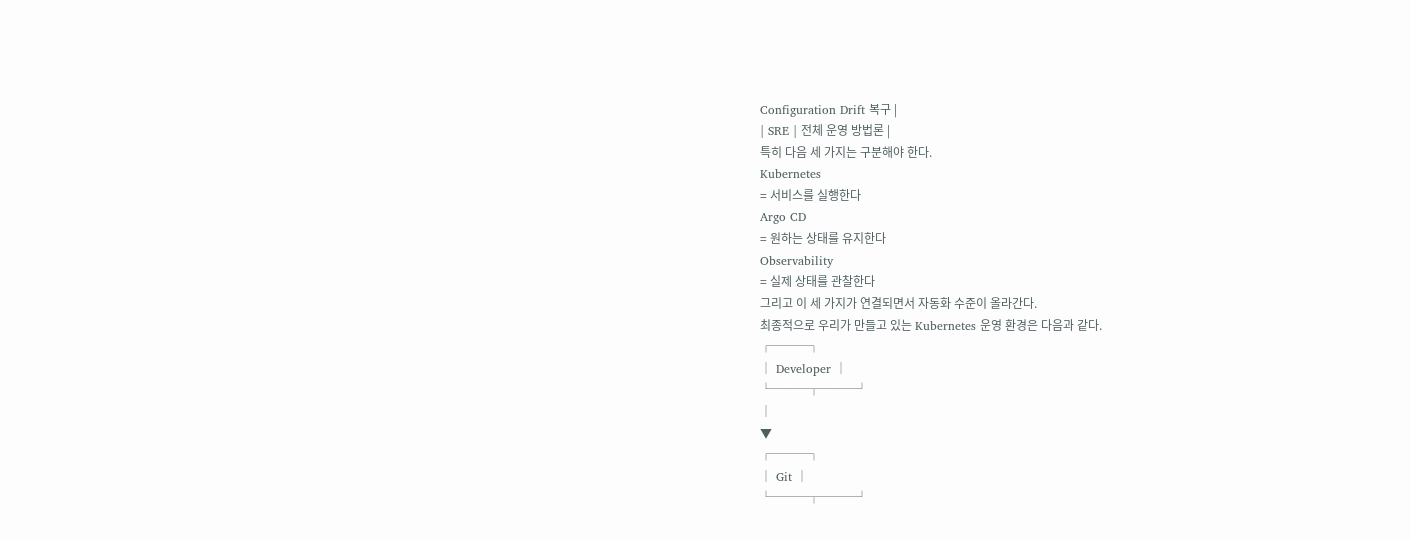Configuration Drift 복구 |
| SRE | 전체 운영 방법론 |
특히 다음 세 가지는 구분해야 한다.
Kubernetes
= 서비스를 실행한다
Argo CD
= 원하는 상태를 유지한다
Observability
= 실제 상태를 관찰한다
그리고 이 세 가지가 연결되면서 자동화 수준이 올라간다.
최종적으로 우리가 만들고 있는 Kubernetes 운영 환경은 다음과 같다.
┌───┐
│ Developer │
└───┬───┘
│
▼
┌───┐
│ Git │
└───┬───┘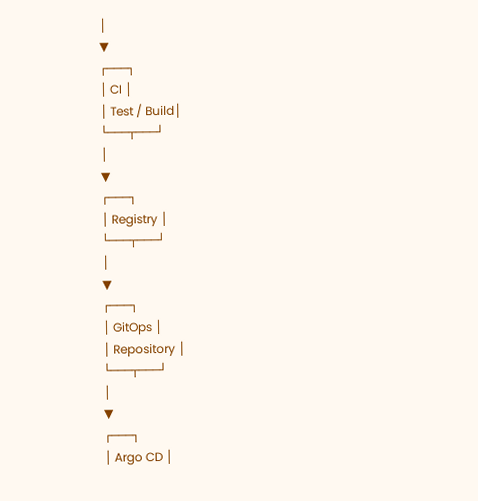│
▼
┌───┐
│ CI │
│ Test / Build│
└───┬───┘
│
▼
┌───┐
│ Registry │
└───┬───┘
│
▼
┌───┐
│ GitOps │
│ Repository │
└───┬───┘
│
▼
┌───┐
│ Argo CD │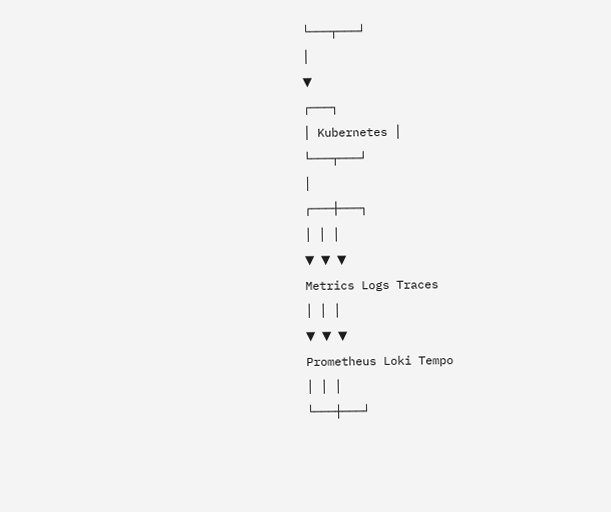└───┬───┘
│
▼
┌───┐
│ Kubernetes │
└───┬───┘
│
┌───┼───┐
│ │ │
▼ ▼ ▼
Metrics Logs Traces
│ │ │
▼ ▼ ▼
Prometheus Loki Tempo
│ │ │
└───┼───┘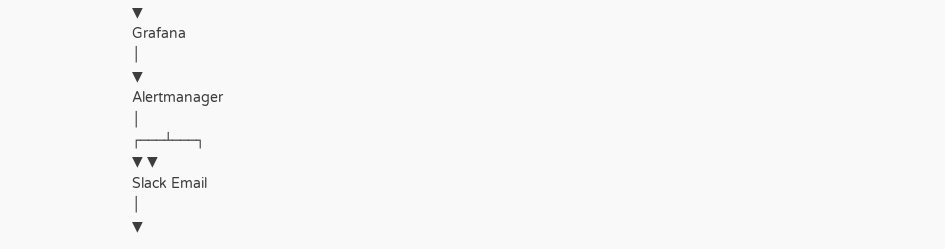▼
Grafana
│
▼
Alertmanager
│
┌───┴───┐
▼ ▼
Slack Email
│
▼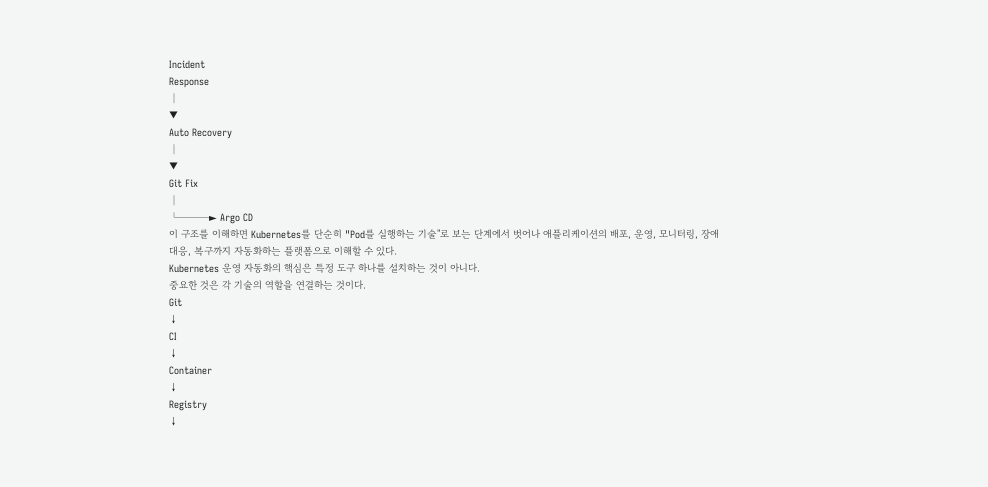Incident
Response
│
▼
Auto Recovery
│
▼
Git Fix
│
└───► Argo CD
이 구조를 이해하면 Kubernetes를 단순히 "Pod를 실행하는 기술"로 보는 단계에서 벗어나 애플리케이션의 배포, 운영, 모니터링, 장애 대응, 복구까지 자동화하는 플랫폼으로 이해할 수 있다.
Kubernetes 운영 자동화의 핵심은 특정 도구 하나를 설치하는 것이 아니다.
중요한 것은 각 기술의 역할을 연결하는 것이다.
Git
↓
CI
↓
Container
↓
Registry
↓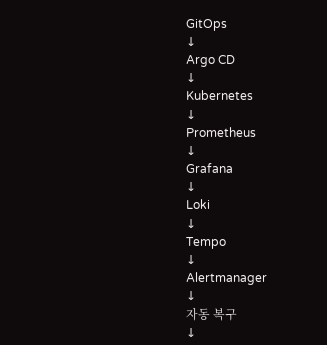GitOps
↓
Argo CD
↓
Kubernetes
↓
Prometheus
↓
Grafana
↓
Loki
↓
Tempo
↓
Alertmanager
↓
자동 복구
↓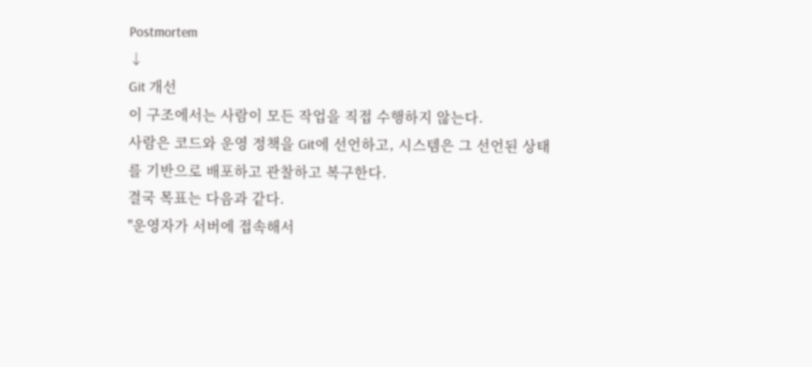Postmortem
↓
Git 개선
이 구조에서는 사람이 모든 작업을 직접 수행하지 않는다.
사람은 코드와 운영 정책을 Git에 선언하고, 시스템은 그 선언된 상태를 기반으로 배포하고 관찰하고 복구한다.
결국 목표는 다음과 같다.
"운영자가 서버에 접속해서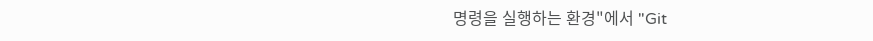명령을 실행하는 환경"에서 "Git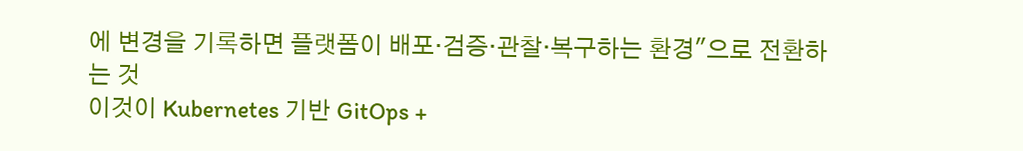에 변경을 기록하면 플랫폼이 배포·검증·관찰·복구하는 환경"으로 전환하는 것
이것이 Kubernetes 기반 GitOps +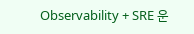Observability + SRE 운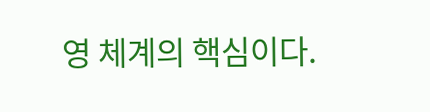영 체계의 핵심이다.